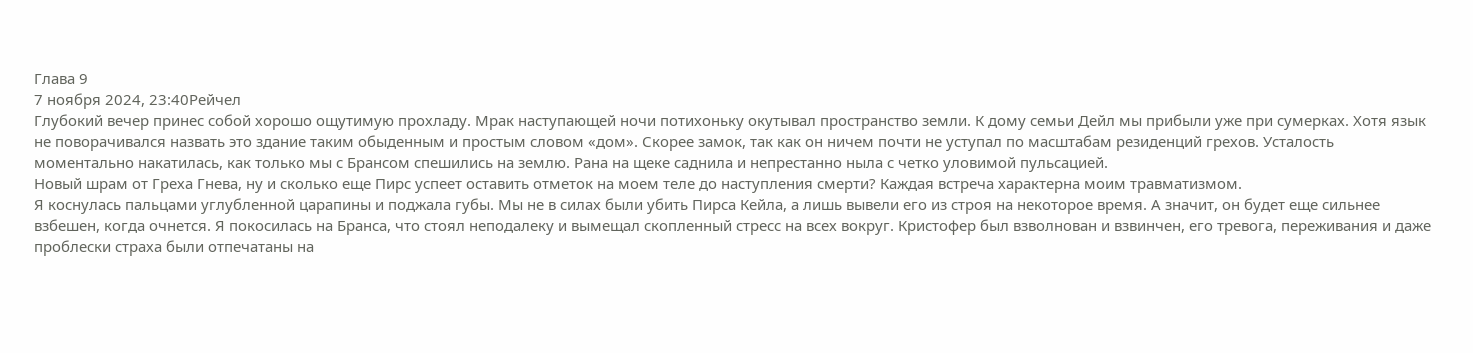Глава 9
7 ноября 2024, 23:40Рейчел
Глубокий вечер принес собой хорошо ощутимую прохладу. Мрак наступающей ночи потихоньку окутывал пространство земли. К дому семьи Дейл мы прибыли уже при сумерках. Хотя язык не поворачивался назвать это здание таким обыденным и простым словом «дом». Скорее замок, так как он ничем почти не уступал по масштабам резиденций грехов. Усталость моментально накатилась, как только мы с Брансом спешились на землю. Рана на щеке саднила и непрестанно ныла с четко уловимой пульсацией.
Новый шрам от Греха Гнева, ну и сколько еще Пирс успеет оставить отметок на моем теле до наступления смерти? Каждая встреча характерна моим травматизмом.
Я коснулась пальцами углубленной царапины и поджала губы. Мы не в силах были убить Пирса Кейла, а лишь вывели его из строя на некоторое время. А значит, он будет еще сильнее взбешен, когда очнется. Я покосилась на Бранса, что стоял неподалеку и вымещал скопленный стресс на всех вокруг. Кристофер был взволнован и взвинчен, его тревога, переживания и даже проблески страха были отпечатаны на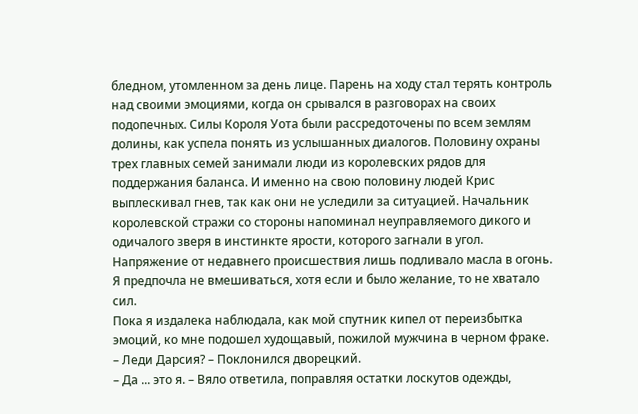бледном, утомленном за день лице. Парень на ходу стал терять контроль над своими эмоциями, когда он срывался в разговорах на своих подопечных. Силы Короля Уота были рассредоточены по всем землям долины, как успела понять из услышанных диалогов. Половину охраны трех главных семей занимали люди из королевских рядов для поддержания баланса. И именно на свою половину людей Крис выплескивал гнев, так как они не уследили за ситуацией. Начальник королевской стражи со стороны напоминал неуправляемого дикого и одичалого зверя в инстинкте ярости, которого загнали в угол. Напряжение от недавнего происшествия лишь подливало масла в огонь. Я предпочла не вмешиваться, хотя если и было желание, то не хватало сил.
Пока я издалека наблюдала, как мой спутник кипел от переизбытка эмоций, ко мне подошел худощавый, пожилой мужчина в черном фраке.
– Леди Дарсия? – Поклонился дворецкий.
– Да ... это я. – Вяло ответила, поправляя остатки лоскутов одежды,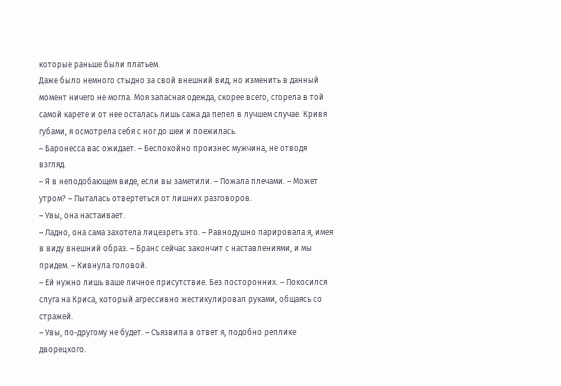которые раньше были платьем.
Даже было немного стыдно за свой внешний вид, но изменить в данный момент ничего не могла. Моя запасная одежда, скорее всего, сгорела в той самой карете и от нее осталась лишь сажа да пепел в лучшем случае. Кривя губами, я осмотрела себя с ног до шеи и поежилась.
– Баронесса вас ожидает. – Беспокойно произнес мужчина, не отводя взгляд.
– Я в неподобающем виде, если вы заметили. – Пожала плечами. – Может утром? – Пыталась отвертеться от лишних разговоров.
– Увы, она настаивает.
– Ладно, она сама захотела лицезреть это. – Равнодушно парировала я, имея в виду внешний образ. – Бранс сейчас закончит с наставлениями, и мы придем. – Кивнула головой.
– Ей нужно лишь ваше личное присутствие. Без посторонних. – Покосился слуга на Криса, который агрессивно жестикулировал руками, общаясь со стражей.
– Увы, по-другому не будет. – Съязвила в ответ я, подобно реплике дворецкого.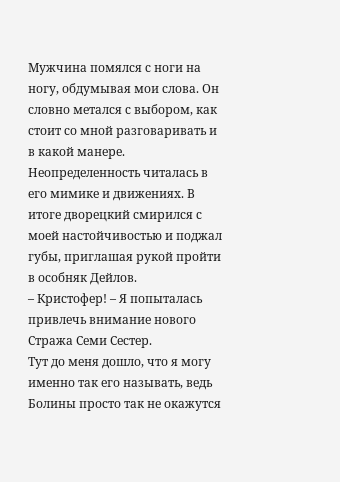Мужчина помялся с ноги на ногу, обдумывая мои слова. Он словно метался с выбором, как стоит со мной разговаривать и в какой манере. Неопределенность читалась в его мимике и движениях. В итоге дворецкий смирился с моей настойчивостью и поджал губы, приглашая рукой пройти в особняк Дейлов.
– Кристофер! – Я попыталась привлечь внимание нового Стража Семи Сестер.
Тут до меня дошло, что я могу именно так его называть, ведь Болины просто так не окажутся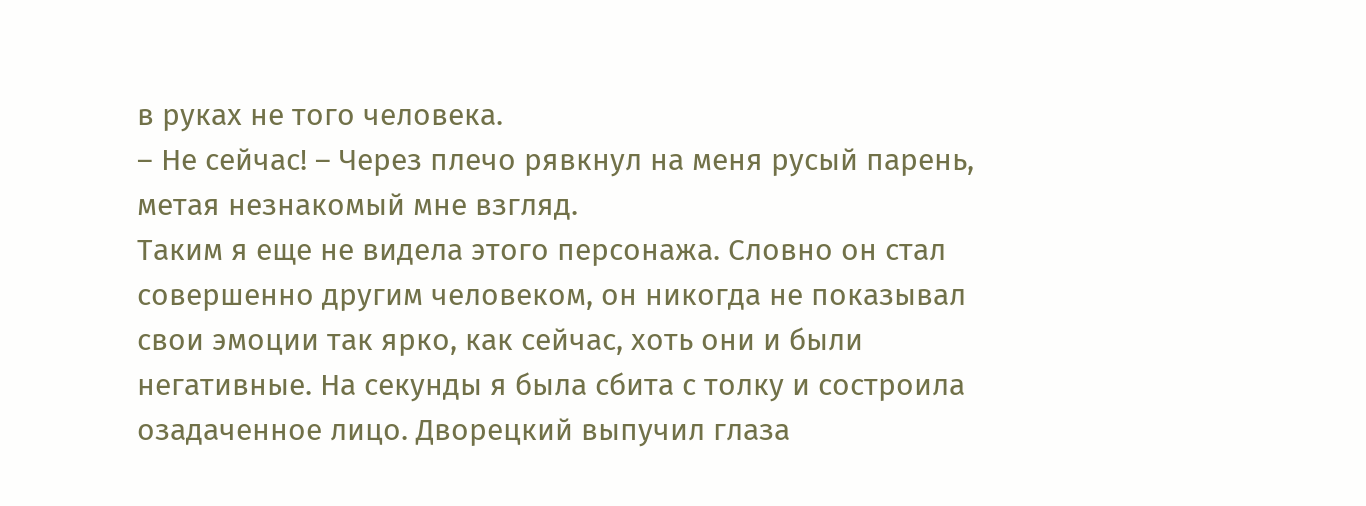в руках не того человека.
– Не сейчас! – Через плечо рявкнул на меня русый парень, метая незнакомый мне взгляд.
Таким я еще не видела этого персонажа. Словно он стал совершенно другим человеком, он никогда не показывал свои эмоции так ярко, как сейчас, хоть они и были негативные. На секунды я была сбита с толку и состроила озадаченное лицо. Дворецкий выпучил глаза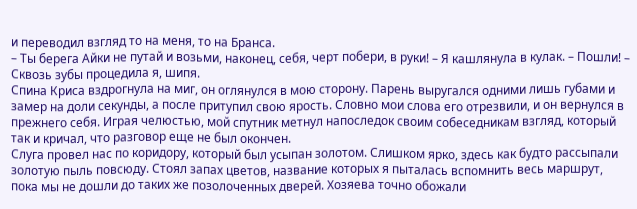и переводил взгляд то на меня, то на Бранса.
– Ты берега Айки не путай и возьми, наконец, себя, черт побери, в руки! – Я кашлянула в кулак. – Пошли! – Сквозь зубы процедила я, шипя.
Спина Криса вздрогнула на миг, он оглянулся в мою сторону. Парень выругался одними лишь губами и замер на доли секунды, а после притупил свою ярость. Словно мои слова его отрезвили, и он вернулся в прежнего себя. Играя челюстью, мой спутник метнул напоследок своим собеседникам взгляд, который так и кричал, что разговор еще не был окончен.
Слуга провел нас по коридору, который был усыпан золотом. Слишком ярко, здесь как будто рассыпали золотую пыль повсюду. Стоял запах цветов, название которых я пыталась вспомнить весь маршрут, пока мы не дошли до таких же позолоченных дверей. Хозяева точно обожали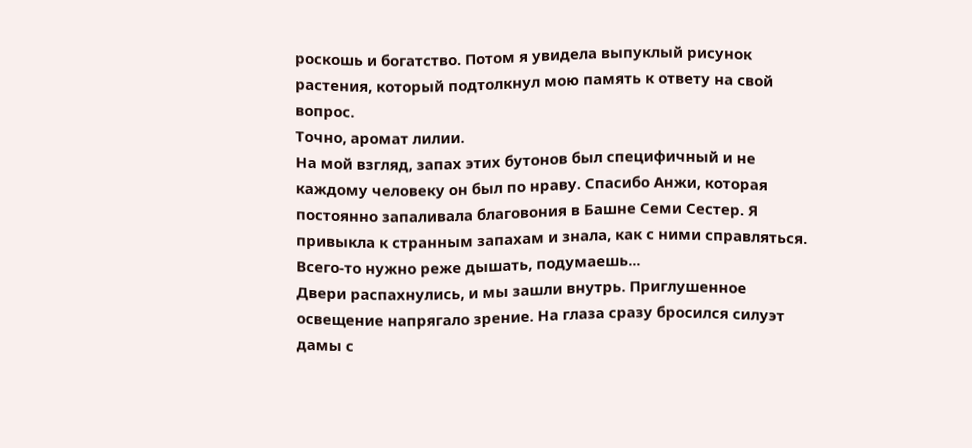роскошь и богатство. Потом я увидела выпуклый рисунок растения, который подтолкнул мою память к ответу на свой вопрос.
Точно, аромат лилии.
На мой взгляд, запах этих бутонов был специфичный и не каждому человеку он был по нраву. Спасибо Анжи, которая постоянно запаливала благовония в Башне Семи Сестер. Я привыкла к странным запахам и знала, как с ними справляться.
Всего-то нужно реже дышать, подумаешь...
Двери распахнулись, и мы зашли внутрь. Приглушенное освещение напрягало зрение. На глаза сразу бросился силуэт дамы с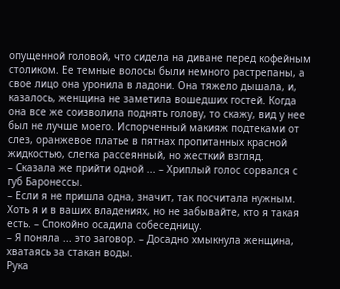опущенной головой, что сидела на диване перед кофейным столиком. Ее темные волосы были немного растрепаны, а свое лицо она уронила в ладони. Она тяжело дышала, и, казалось, женщина не заметила вошедших гостей. Когда она все же соизволила поднять голову, то скажу, вид у нее был не лучше моего. Испорченный макияж подтеками от слез, оранжевое платье в пятнах пропитанных красной жидкостью, слегка рассеянный, но жесткий взгляд.
– Сказала же прийти одной ... – Хриплый голос сорвался с губ Баронессы.
– Если я не пришла одна, значит, так посчитала нужным. Хоть я и в ваших владениях, но не забывайте, кто я такая есть. – Спокойно осадила собеседницу.
– Я поняла ... это заговор. – Досадно хмыкнула женщина, хватаясь за стакан воды.
Рука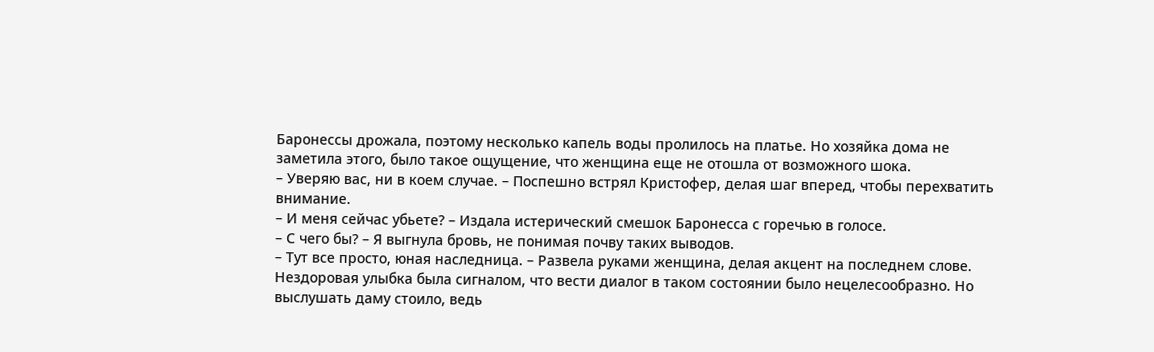Баронессы дрожала, поэтому несколько капель воды пролилось на платье. Но хозяйка дома не заметила этого, было такое ощущение, что женщина еще не отошла от возможного шока.
– Уверяю вас, ни в коем случае. – Поспешно встрял Кристофер, делая шаг вперед, чтобы перехватить внимание.
– И меня сейчас убьете? – Издала истерический смешок Баронесса с горечью в голосе.
– С чего бы? – Я выгнула бровь, не понимая почву таких выводов.
– Тут все просто, юная наследница. – Развела руками женщина, делая акцент на последнем слове.
Нездоровая улыбка была сигналом, что вести диалог в таком состоянии было нецелесообразно. Но выслушать даму стоило, ведь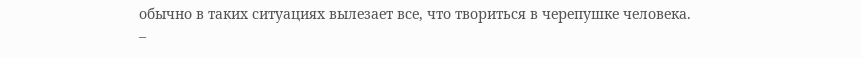обычно в таких ситуациях вылезает все, что твориться в черепушке человека.
–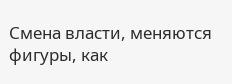Смена власти, меняются фигуры, как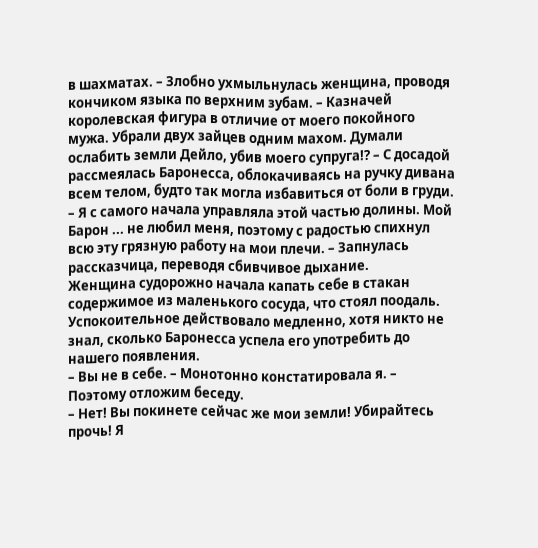в шахматах. – Злобно ухмыльнулась женщина, проводя кончиком языка по верхним зубам. – Казначей королевская фигура в отличие от моего покойного мужа. Убрали двух зайцев одним махом. Думали ослабить земли Дейло, убив моего супруга!? – С досадой рассмеялась Баронесса, облокачиваясь на ручку дивана всем телом, будто так могла избавиться от боли в груди. – Я с самого начала управляла этой частью долины. Мой Барон ... не любил меня, поэтому с радостью спихнул всю эту грязную работу на мои плечи. – Запнулась рассказчица, переводя сбивчивое дыхание.
Женщина судорожно начала капать себе в стакан содержимое из маленького сосуда, что стоял поодаль. Успокоительное действовало медленно, хотя никто не знал, сколько Баронесса успела его употребить до нашего появления.
– Вы не в себе. – Монотонно констатировала я. – Поэтому отложим беседу.
– Нет! Вы покинете сейчас же мои земли! Убирайтесь прочь! Я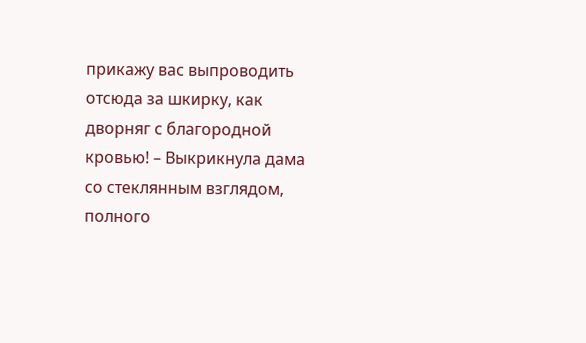прикажу вас выпроводить отсюда за шкирку, как дворняг с благородной кровью! – Выкрикнула дама со стеклянным взглядом, полного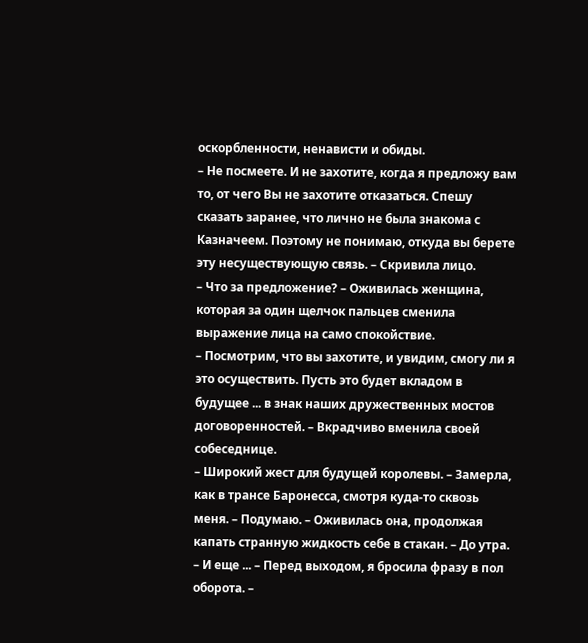оскорбленности, ненависти и обиды.
– Не посмеете. И не захотите, когда я предложу вам то, от чего Вы не захотите отказаться. Спешу сказать заранее, что лично не была знакома с Казначеем. Поэтому не понимаю, откуда вы берете эту несуществующую связь. – Скривила лицо.
– Что за предложение? – Оживилась женщина, которая за один щелчок пальцев сменила выражение лица на само спокойствие.
– Посмотрим, что вы захотите, и увидим, смогу ли я это осуществить. Пусть это будет вкладом в будущее ... в знак наших дружественных мостов договоренностей. – Вкрадчиво вменила своей собеседнице.
– Широкий жест для будущей королевы. – Замерла, как в трансе Баронесса, смотря куда-то сквозь меня. – Подумаю. – Оживилась она, продолжая капать странную жидкость себе в стакан. – До утра.
– И еще ... – Перед выходом, я бросила фразу в пол оборота. –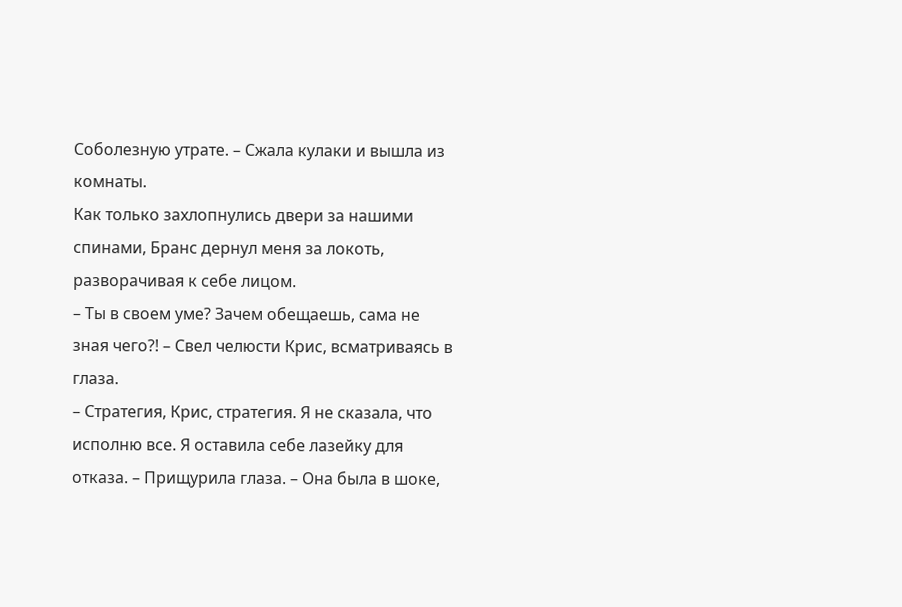Соболезную утрате. – Сжала кулаки и вышла из комнаты.
Как только захлопнулись двери за нашими спинами, Бранс дернул меня за локоть, разворачивая к себе лицом.
– Ты в своем уме? Зачем обещаешь, сама не зная чего?! – Свел челюсти Крис, всматриваясь в глаза.
– Стратегия, Крис, стратегия. Я не сказала, что исполню все. Я оставила себе лазейку для отказа. – Прищурила глаза. – Она была в шоке,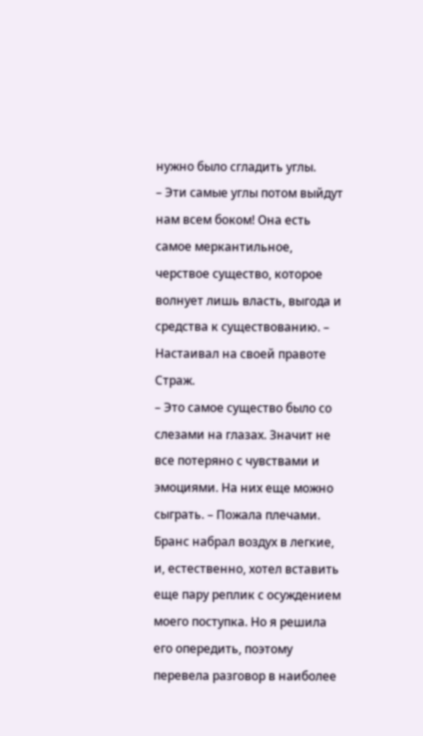нужно было сгладить углы.
– Эти самые углы потом выйдут нам всем боком! Она есть самое меркантильное, черствое существо, которое волнует лишь власть, выгода и средства к существованию. – Настаивал на своей правоте Страж.
– Это самое существо было со слезами на глазах. Значит не все потеряно с чувствами и эмоциями. На них еще можно сыграть. – Пожала плечами.
Бранс набрал воздух в легкие, и, естественно, хотел вставить еще пару реплик с осуждением моего поступка. Но я решила его опередить, поэтому перевела разговор в наиболее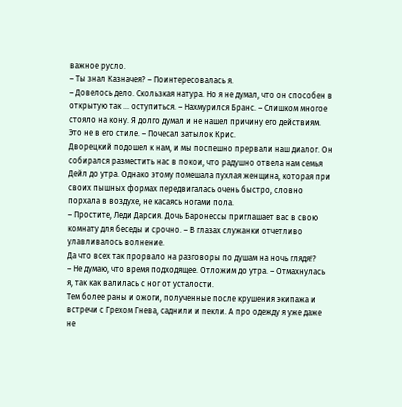важное русло.
– Ты знал Казначея? – Поинтересовалась я.
– Довелось дело. Скользкая натура. Но я не думал, что он способен в открытую так ... оступиться. – Нахмурился Бранс. – Слишком многое стояло на кону. Я долго думал и не нашел причину его действиям. Это не в его стиле. – Почесал затылок Крис.
Дворецкий подошел к нам, и мы поспешно прервали наш диалог. Он собирался разместить нас в покои, что радушно отвела нам семья Дейл до утра. Однако этому помешала пухлая женщина, которая при своих пышных формах передвигалась очень быстро, словно порхала в воздухе, не касаясь ногами пола.
– Простите, Леди Дарсия. Дочь Баронессы приглашает вас в свою комнату для беседы и срочно. – В глазах служанки отчетливо улавливалось волнение.
Да что всех так прорвало на разговоры по душам на ночь глядя!?
– Не думаю, что время подходящее. Отложим до утра. – Отмахнулась я, так как валилась с ног от усталости.
Тем более раны и ожоги, полученные после крушения экипажа и встречи с Грехом Гнева, саднили и пекли. А про одежду я уже даже не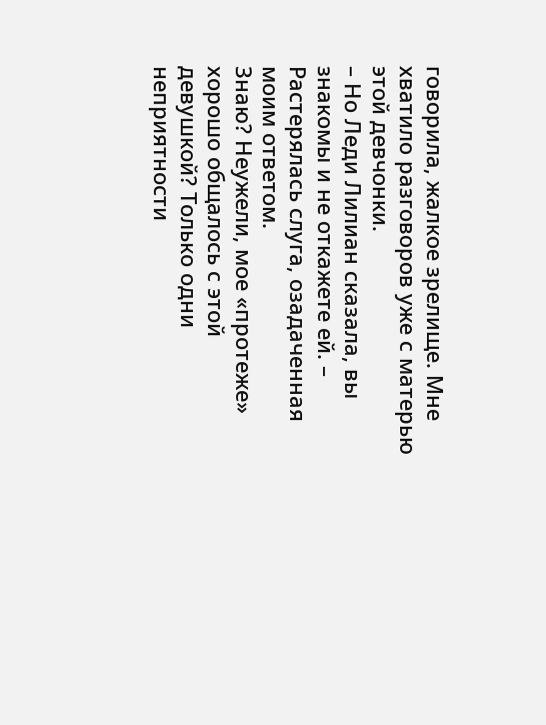говорила, жалкое зрелище. Мне хватило разговоров уже с матерью этой девчонки.
– Но Леди Лилиан сказала, вы знакомы и не откажете ей. – Растерялась слуга, озадаченная моим ответом.
Знаю? Неужели, мое «протеже» хорошо общалось с этой девушкой? Только одни неприятности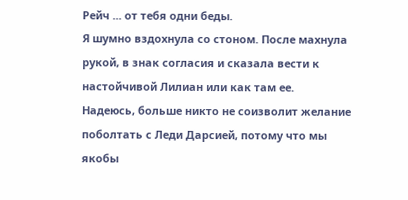Рейч ... от тебя одни беды.
Я шумно вздохнула со стоном. После махнула рукой, в знак согласия и сказала вести к настойчивой Лилиан или как там ее.
Надеюсь, больше никто не соизволит желание поболтать с Леди Дарсией, потому что мы якобы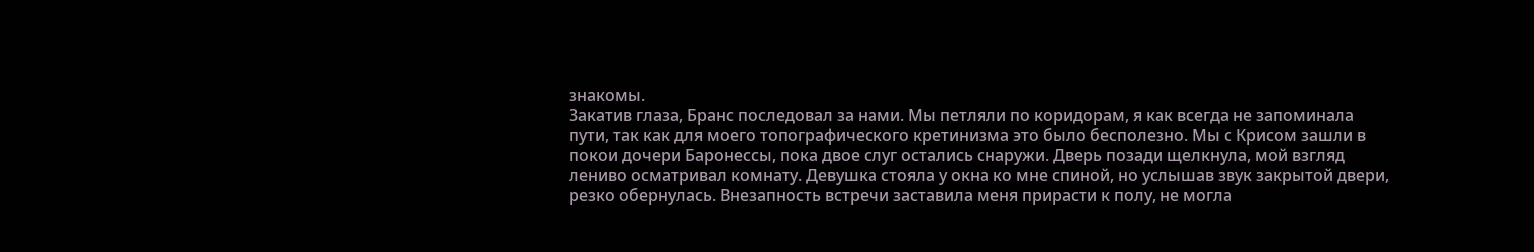знакомы.
Закатив глаза, Бранс последовал за нами. Мы петляли по коридорам, я как всегда не запоминала пути, так как для моего топографического кретинизма это было бесполезно. Мы с Крисом зашли в покои дочери Баронессы, пока двое слуг остались снаружи. Дверь позади щелкнула, мой взгляд лениво осматривал комнату. Девушка стояла у окна ко мне спиной, но услышав звук закрытой двери, резко обернулась. Внезапность встречи заставила меня прирасти к полу, не могла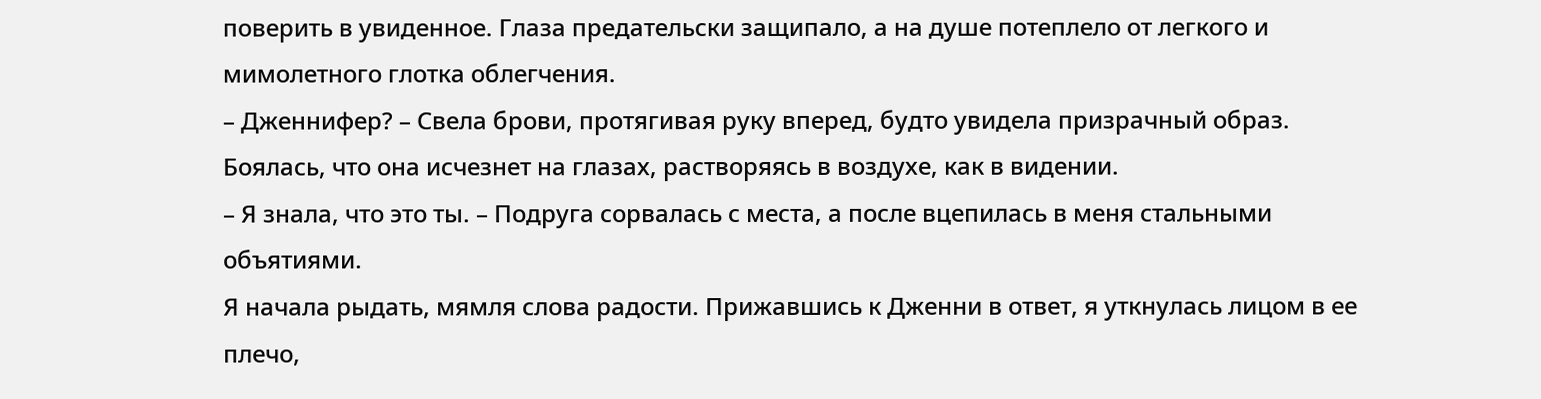поверить в увиденное. Глаза предательски защипало, а на душе потеплело от легкого и мимолетного глотка облегчения.
– Дженнифер? – Свела брови, протягивая руку вперед, будто увидела призрачный образ.
Боялась, что она исчезнет на глазах, растворяясь в воздухе, как в видении.
– Я знала, что это ты. – Подруга сорвалась с места, а после вцепилась в меня стальными объятиями.
Я начала рыдать, мямля слова радости. Прижавшись к Дженни в ответ, я уткнулась лицом в ее плечо,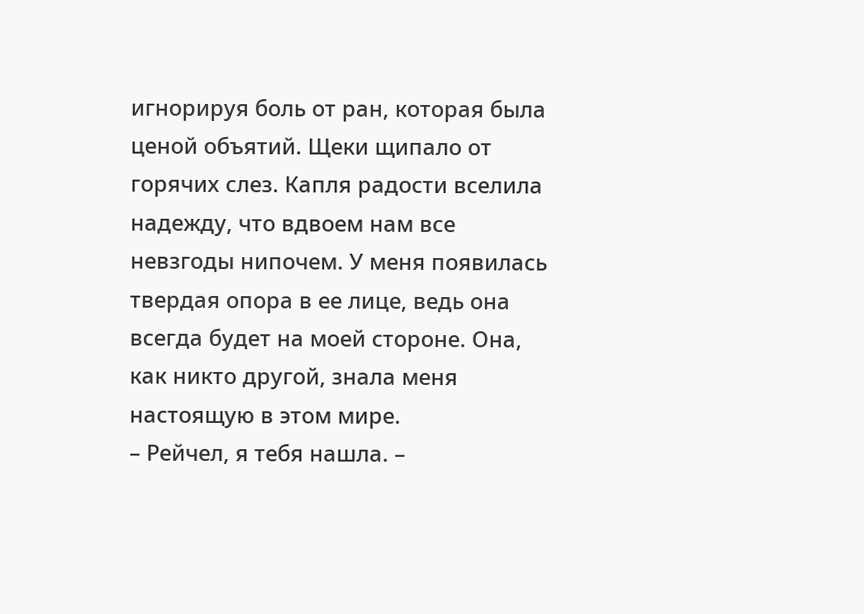игнорируя боль от ран, которая была ценой объятий. Щеки щипало от горячих слез. Капля радости вселила надежду, что вдвоем нам все невзгоды нипочем. У меня появилась твердая опора в ее лице, ведь она всегда будет на моей стороне. Она, как никто другой, знала меня настоящую в этом мире.
– Рейчел, я тебя нашла. –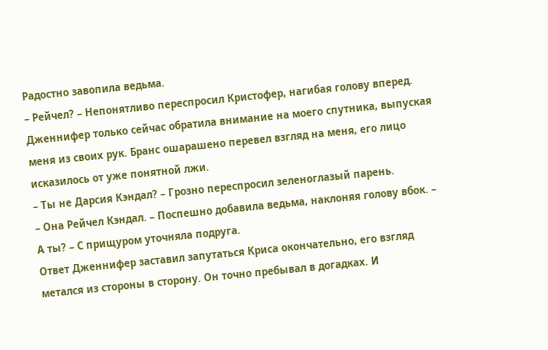Радостно завопила ведьма.
– Рейчел? – Непонятливо переспросил Кристофер, нагибая голову вперед.
Дженнифер только сейчас обратила внимание на моего спутника, выпуская меня из своих рук. Бранс ошарашено перевел взгляд на меня, его лицо исказилось от уже понятной лжи.
– Ты не Дарсия Кэндал? – Грозно переспросил зеленоглазый парень.
– Она Рейчел Кэндал. – Поспешно добавила ведьма, наклоняя голову вбок. – А ты? – С прищуром уточняла подруга.
Ответ Дженнифер заставил запутаться Криса окончательно, его взгляд метался из стороны в сторону. Он точно пребывал в догадках. И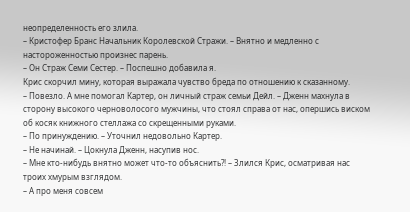неопределенность его злила.
– Кристофер Бранс Начальник Королевской Стражи. – Внятно и медленно с настороженностью произнес парень.
– Он Страж Семи Сестер. – Поспешно добавила я.
Крис скорчил мину, которая выражала чувство бреда по отношению к сказанному.
– Повезло. А мне помогал Картер, он личный страж семьи Дейл. – Дженн махнула в сторону высокого черноволосого мужчины, что стоял справа от нас, опершись виском об косяк книжного стеллажа со скрещенными руками.
– По принуждению. – Уточнил недовольно Картер.
– Не начинай. – Цокнула Дженн, насупив нос.
– Мне кто-нибудь внятно может что-то объяснить?! – Злился Крис, осматривая нас троих хмурым взглядом.
– А про меня совсем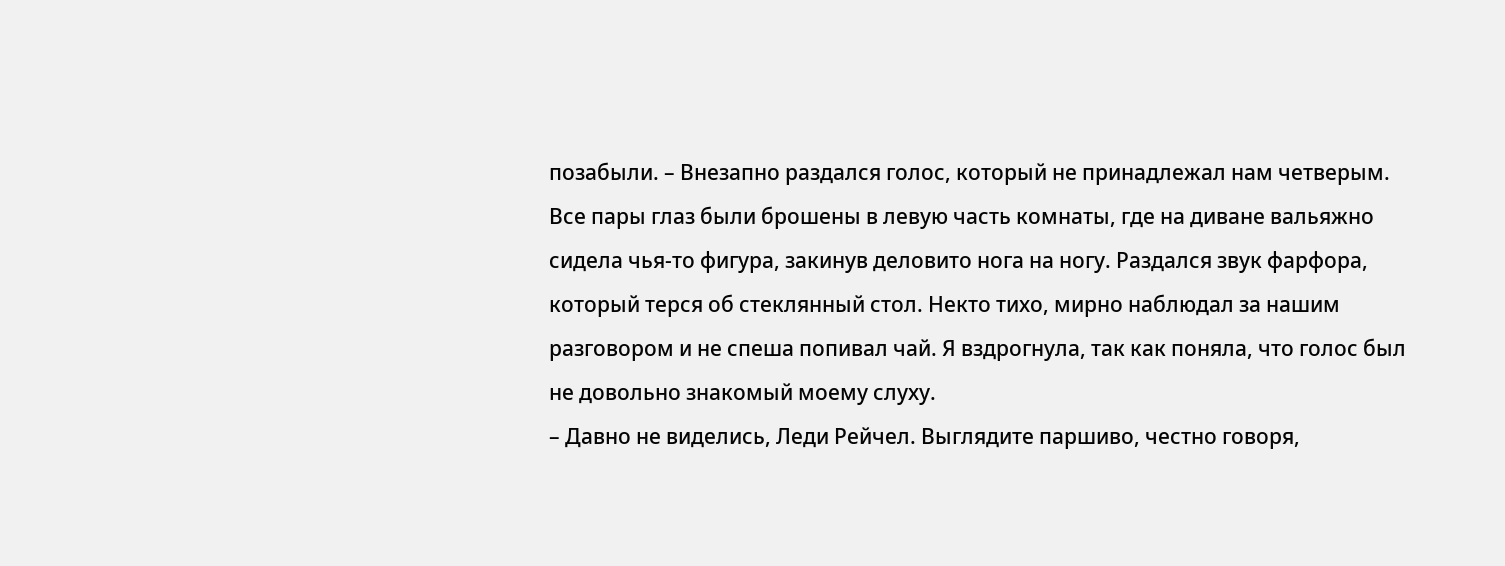позабыли. – Внезапно раздался голос, который не принадлежал нам четверым.
Все пары глаз были брошены в левую часть комнаты, где на диване вальяжно сидела чья-то фигура, закинув деловито нога на ногу. Раздался звук фарфора, который терся об стеклянный стол. Некто тихо, мирно наблюдал за нашим разговором и не спеша попивал чай. Я вздрогнула, так как поняла, что голос был не довольно знакомый моему слуху.
– Давно не виделись, Леди Рейчел. Выглядите паршиво, честно говоря,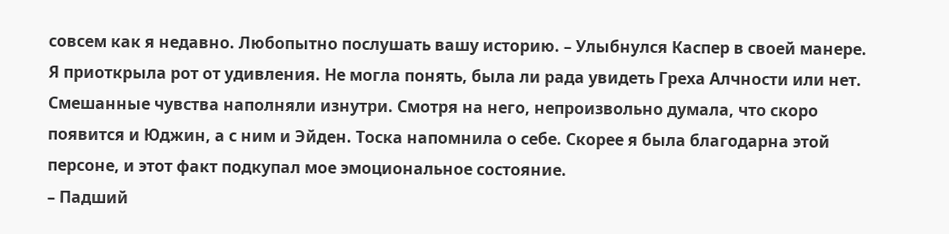совсем как я недавно. Любопытно послушать вашу историю. – Улыбнулся Каспер в своей манере.
Я приоткрыла рот от удивления. Не могла понять, была ли рада увидеть Греха Алчности или нет. Смешанные чувства наполняли изнутри. Смотря на него, непроизвольно думала, что скоро появится и Юджин, а с ним и Эйден. Тоска напомнила о себе. Скорее я была благодарна этой персоне, и этот факт подкупал мое эмоциональное состояние.
– Падший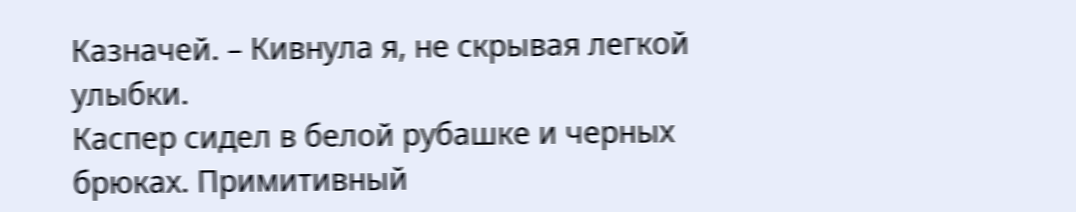Казначей. – Кивнула я, не скрывая легкой улыбки.
Каспер сидел в белой рубашке и черных брюках. Примитивный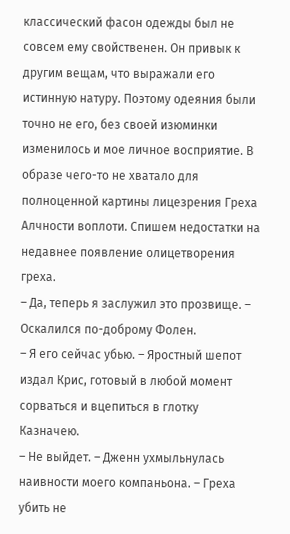классический фасон одежды был не совсем ему свойственен. Он привык к другим вещам, что выражали его истинную натуру. Поэтому одеяния были точно не его, без своей изюминки изменилось и мое личное восприятие. В образе чего-то не хватало для полноценной картины лицезрения Греха Алчности воплоти. Спишем недостатки на недавнее появление олицетворения греха.
– Да, теперь я заслужил это прозвище. – Оскалился по-доброму Фолен.
– Я его сейчас убью. – Яростный шепот издал Крис, готовый в любой момент сорваться и вцепиться в глотку Казначею.
– Не выйдет. – Дженн ухмыльнулась наивности моего компаньона. – Греха убить не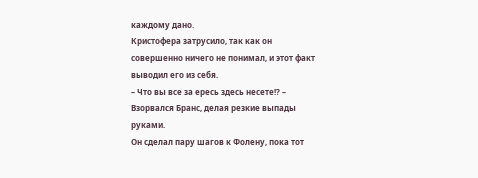каждому дано.
Кристофера затрусило, так как он совершенно ничего не понимал, и этот факт выводил его из себя.
– Что вы все за ересь здесь несете!? – Взорвался Бранс, делая резкие выпады руками.
Он сделал пару шагов к Фолену, пока тот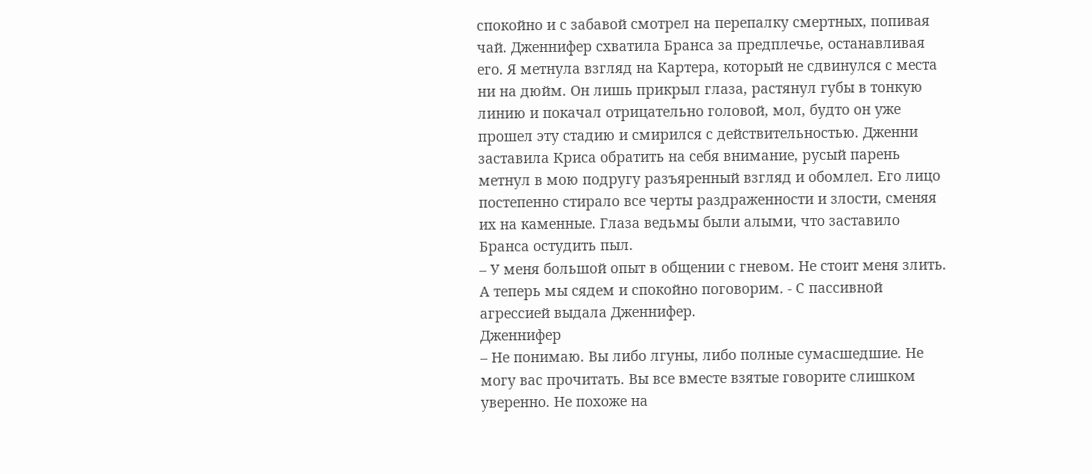спокойно и с забавой смотрел на перепалку смертных, попивая чай. Дженнифер схватила Бранса за предплечье, останавливая его. Я метнула взгляд на Картера, который не сдвинулся с места ни на дюйм. Он лишь прикрыл глаза, растянул губы в тонкую линию и покачал отрицательно головой, мол, будто он уже прошел эту стадию и смирился с действительностью. Дженни заставила Криса обратить на себя внимание, русый парень метнул в мою подругу разъяренный взгляд и обомлел. Его лицо постепенно стирало все черты раздраженности и злости, сменяя их на каменные. Глаза ведьмы были алыми, что заставило Бранса остудить пыл.
– У меня большой опыт в общении с гневом. Не стоит меня злить. А теперь мы сядем и спокойно поговорим. - С пассивной агрессией выдала Дженнифер.
Дженнифер
– Не понимаю. Вы либо лгуны, либо полные сумасшедшие. Не могу вас прочитать. Вы все вместе взятые говорите слишком уверенно. Не похоже на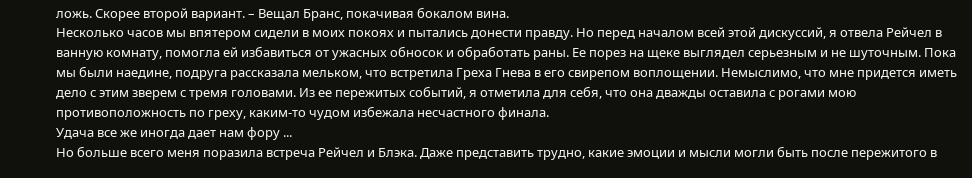ложь. Скорее второй вариант. – Вещал Бранс, покачивая бокалом вина.
Несколько часов мы впятером сидели в моих покоях и пытались донести правду. Но перед началом всей этой дискуссий, я отвела Рейчел в ванную комнату, помогла ей избавиться от ужасных обносок и обработать раны. Ее порез на щеке выглядел серьезным и не шуточным. Пока мы были наедине, подруга рассказала мельком, что встретила Греха Гнева в его свирепом воплощении. Немыслимо, что мне придется иметь дело с этим зверем с тремя головами. Из ее пережитых событий, я отметила для себя, что она дважды оставила с рогами мою противоположность по греху, каким-то чудом избежала несчастного финала.
Удача все же иногда дает нам фору ...
Но больше всего меня поразила встреча Рейчел и Блэка. Даже представить трудно, какие эмоции и мысли могли быть после пережитого в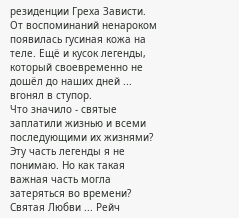резиденции Греха Зависти. От воспоминаний ненароком появилась гусиная кожа на теле. Ещё и кусок легенды, который своевременно не дошёл до наших дней ... вгонял в ступор.
Что значило - святые заплатили жизнью и всеми последующими их жизнями? Эту часть легенды я не понимаю. Но как такая важная часть могла затеряться во времени? Святая Любви ... Рейч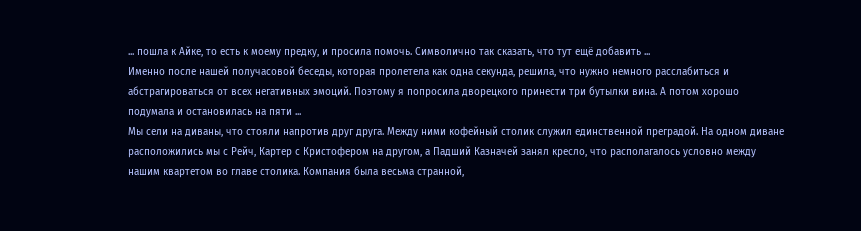... пошла к Айке, то есть к моему предку, и просила помочь. Символично так сказать, что тут ещё добавить ...
Именно после нашей получасовой беседы, которая пролетела как одна секунда, решила, что нужно немного расслабиться и абстрагироваться от всех негативных эмоций. Поэтому я попросила дворецкого принести три бутылки вина. А потом хорошо подумала и остановилась на пяти ...
Мы сели на диваны, что стояли напротив друг друга. Между ними кофейный столик служил единственной преградой. На одном диване расположились мы с Рейч, Картер с Кристофером на другом, а Падший Казначей занял кресло, что располагалось условно между нашим квартетом во главе столика. Компания была весьма странной,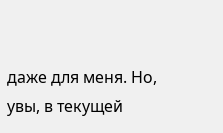даже для меня. Но, увы, в текущей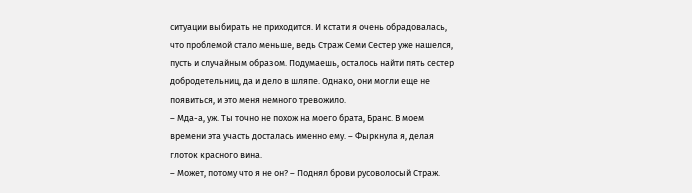ситуации выбирать не приходится. И кстати я очень обрадовалась, что проблемой стало меньше, ведь Страж Семи Сестер уже нашелся, пусть и случайным образом. Подумаешь, осталось найти пять сестер добродетельниц, да и дело в шляпе. Однако, они могли еще не появиться, и это меня немного тревожило.
– Мда-а, уж. Ты точно не похож на моего брата, Бранс. В моем времени эта участь досталась именно ему. – Фыркнула я, делая глоток красного вина.
– Может, потому что я не он? – Поднял брови русоволосый Страж.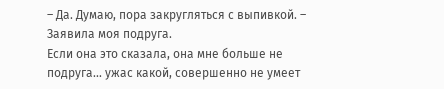– Да. Думаю, пора закругляться с выпивкой. – Заявила моя подруга.
Если она это сказала, она мне больше не подруга... ужас какой, совершенно не умеет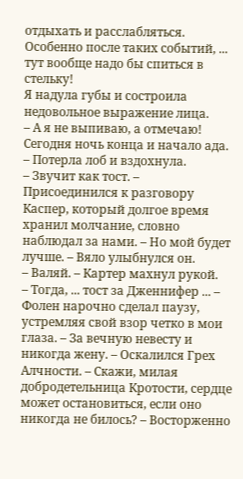отдыхать и расслабляться. Особенно после таких событий, ... тут вообще надо бы спиться в стельку!
Я надула губы и состроила недовольное выражение лица.
– А я не выпиваю, а отмечаю! Сегодня ночь конца и начало ада. – Потерла лоб и вздохнула.
– Звучит как тост. – Присоединился к разговору Каспер, который долгое время хранил молчание, словно наблюдал за нами. – Но мой будет лучше. – Вяло улыбнулся он.
– Валяй. – Картер махнул рукой.
– Тогда, ... тост за Дженнифер ... – Фолен нарочно сделал паузу, устремляя свой взор четко в мои глаза. – За вечную невесту и никогда жену. – Оскалился Грех Алчности. – Скажи, милая добродетельница Кротости, сердце может остановиться, если оно никогда не билось? – Восторженно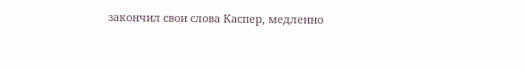закончил свои слова Каспер, медленно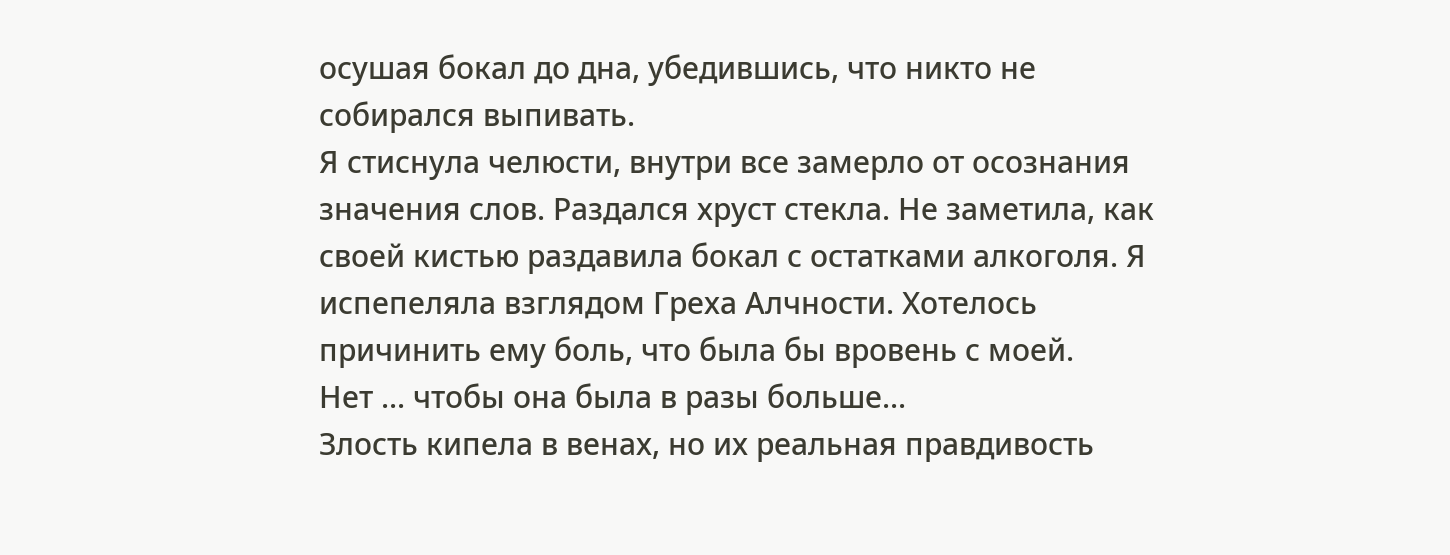осушая бокал до дна, убедившись, что никто не собирался выпивать.
Я стиснула челюсти, внутри все замерло от осознания значения слов. Раздался хруст стекла. Не заметила, как своей кистью раздавила бокал с остатками алкоголя. Я испепеляла взглядом Греха Алчности. Хотелось причинить ему боль, что была бы вровень с моей.
Нет ... чтобы она была в разы больше...
Злость кипела в венах, но их реальная правдивость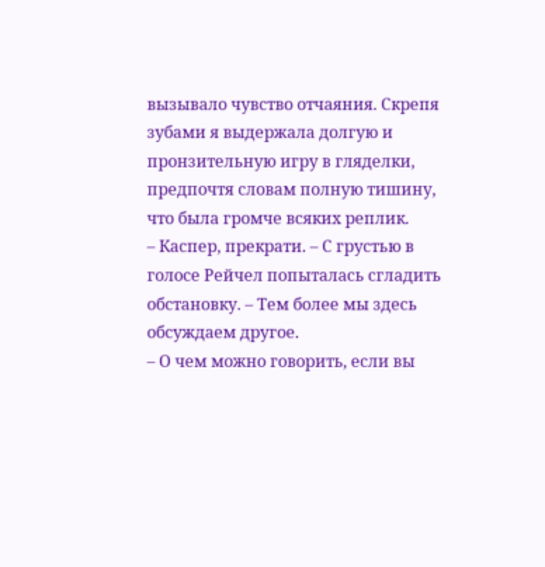вызывало чувство отчаяния. Скрепя зубами я выдержала долгую и пронзительную игру в гляделки, предпочтя словам полную тишину, что была громче всяких реплик.
– Каспер, прекрати. – С грустью в голосе Рейчел попыталась сгладить обстановку. – Тем более мы здесь обсуждаем другое.
– О чем можно говорить, если вы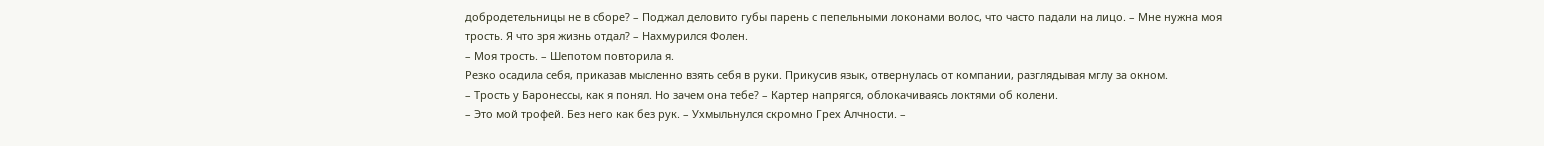добродетельницы не в сборе? – Поджал деловито губы парень с пепельными локонами волос, что часто падали на лицо. – Мне нужна моя трость. Я что зря жизнь отдал? – Нахмурился Фолен.
– Моя трость. – Шепотом повторила я.
Резко осадила себя, приказав мысленно взять себя в руки. Прикусив язык, отвернулась от компании, разглядывая мглу за окном.
– Трость у Баронессы, как я понял. Но зачем она тебе? – Картер напрягся, облокачиваясь локтями об колени.
– Это мой трофей. Без него как без рук. – Ухмыльнулся скромно Грех Алчности. –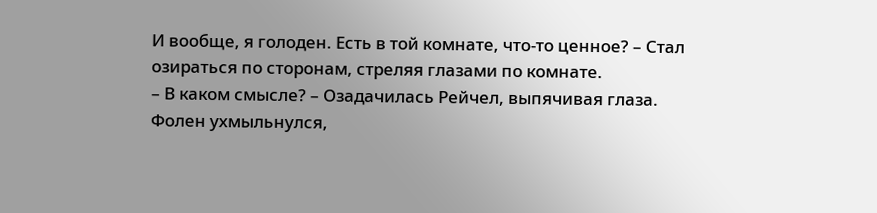И вообще, я голоден. Есть в той комнате, что-то ценное? – Стал озираться по сторонам, стреляя глазами по комнате.
– В каком смысле? – Озадачилась Рейчел, выпячивая глаза.
Фолен ухмыльнулся,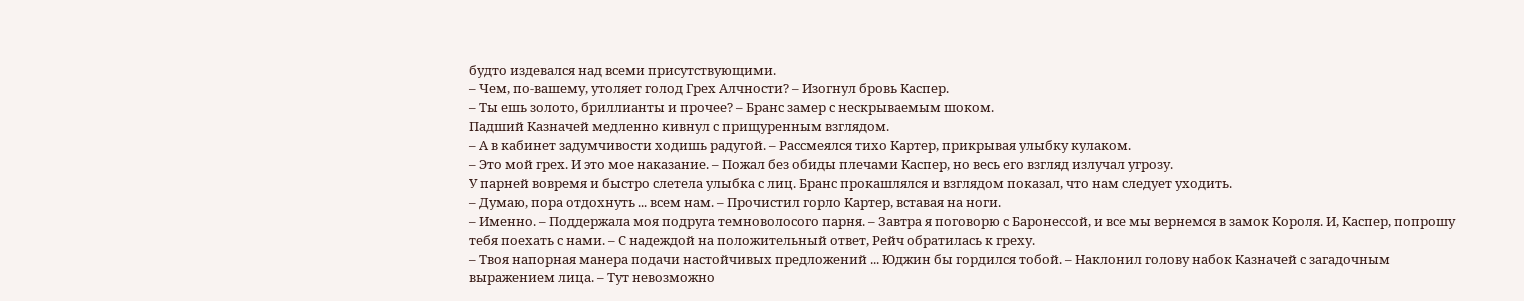будто издевался над всеми присутствующими.
– Чем, по-вашему, утоляет голод Грех Алчности? – Изогнул бровь Каспер.
– Ты ешь золото, бриллианты и прочее? – Бранс замер с нескрываемым шоком.
Падший Казначей медленно кивнул с прищуренным взглядом.
– А в кабинет задумчивости ходишь радугой. – Рассмеялся тихо Картер, прикрывая улыбку кулаком.
– Это мой грех. И это мое наказание. – Пожал без обиды плечами Каспер, но весь его взгляд излучал угрозу.
У парней вовремя и быстро слетела улыбка с лиц. Бранс прокашлялся и взглядом показал, что нам следует уходить.
– Думаю, пора отдохнуть ... всем нам. – Прочистил горло Картер, вставая на ноги.
– Именно. – Поддержала моя подруга темноволосого парня. – Завтра я поговорю с Баронессой, и все мы вернемся в замок Короля. И, Каспер, попрошу тебя поехать с нами. – С надеждой на положительный ответ, Рейч обратилась к греху.
– Твоя напорная манера подачи настойчивых предложений ... Юджин бы гордился тобой. – Наклонил голову набок Казначей с загадочным выражением лица. – Тут невозможно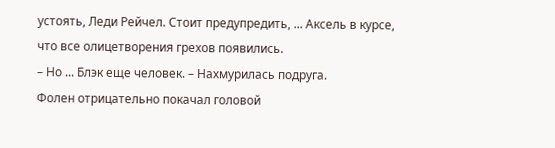устоять, Леди Рейчел. Стоит предупредить, ... Аксель в курсе, что все олицетворения грехов появились.
– Но ... Блэк еще человек. – Нахмурилась подруга.
Фолен отрицательно покачал головой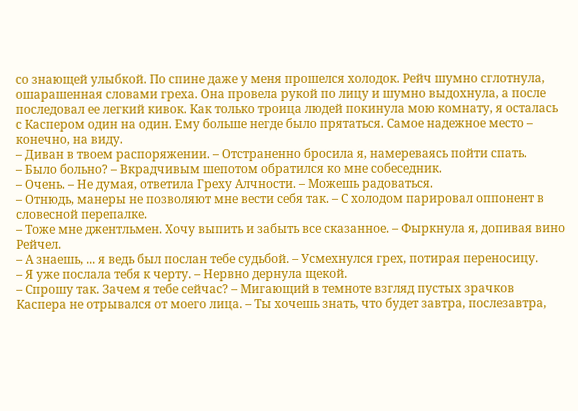со знающей улыбкой. По спине даже у меня прошелся холодок. Рейч шумно сглотнула, ошарашенная словами греха. Она провела рукой по лицу и шумно выдохнула, а после последовал ее легкий кивок. Как только троица людей покинула мою комнату, я осталась с Каспером один на один. Ему больше негде было прятаться. Самое надежное место – конечно, на виду.
– Диван в твоем распоряжении. – Отстраненно бросила я, намереваясь пойти спать.
– Было больно? – Вкрадчивым шепотом обратился ко мне собеседник.
– Очень. – Не думая, ответила Греху Алчности. – Можешь радоваться.
– Отнюдь, манеры не позволяют мне вести себя так. – С холодом парировал оппонент в словесной перепалке.
– Тоже мне джентльмен. Хочу выпить и забыть все сказанное. – Фыркнула я, допивая вино Рейчел.
– А знаешь, ... я ведь был послан тебе судьбой. – Усмехнулся грех, потирая переносицу.
– Я уже послала тебя к черту. – Нервно дернула щекой.
– Спрошу так. Зачем я тебе сейчас? – Мигающий в темноте взгляд пустых зрачков Каспера не отрывался от моего лица. – Ты хочешь знать, что будет завтра, послезавтра,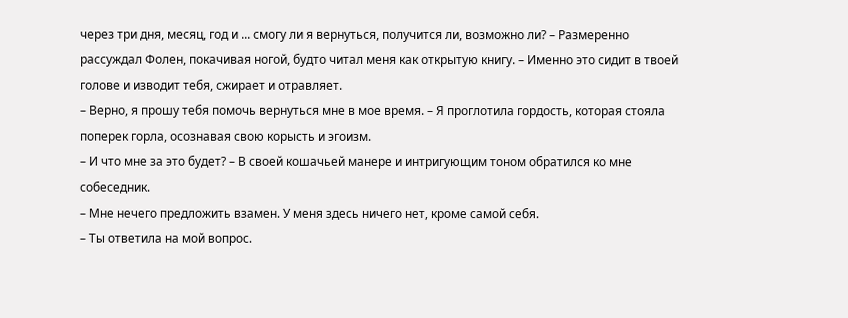через три дня, месяц, год и ... смогу ли я вернуться, получится ли, возможно ли? – Размеренно рассуждал Фолен, покачивая ногой, будто читал меня как открытую книгу. – Именно это сидит в твоей голове и изводит тебя, сжирает и отравляет.
– Верно, я прошу тебя помочь вернуться мне в мое время. – Я проглотила гордость, которая стояла поперек горла, осознавая свою корысть и эгоизм.
– И что мне за это будет? – В своей кошачьей манере и интригующим тоном обратился ко мне собеседник.
– Мне нечего предложить взамен. У меня здесь ничего нет, кроме самой себя.
– Ты ответила на мой вопрос.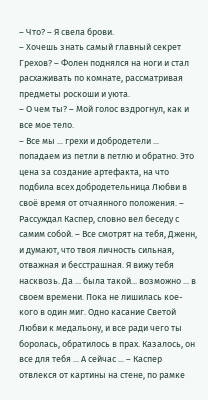– Что? – Я свела брови.
– Хочешь знать самый главный секрет Грехов? – Фолен поднялся на ноги и стал расхаживать по комнате, рассматривая предметы роскоши и уюта.
– О чем ты? – Мой голос вздрогнул, как и все мое тело.
– Все мы ... грехи и добродетели ... попадаем из петли в петлю и обратно. Это цена за создание артефакта, на что подбила всех добродетельница Любви в своё время от отчаянного положения. – Рассуждал Каспер, словно вел беседу с самим собой. – Все смотрят на тебя, Дженн, и думают, что твоя личность сильная, отважная и бесстрашная. Я вижу тебя насквозь. Да ... была такой... возможно ... в своем времени. Пока не лишилась кое-кого в один миг. Одно касание Светой Любви к медальону, и все ради чего ты боролась, обратилось в прах. Казалось, он все для тебя ... А сейчас ... – Каспер отвлекся от картины на стене, по рамке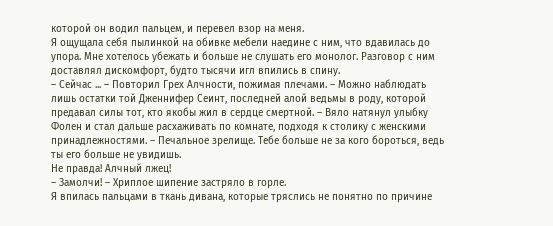которой он водил пальцем, и перевел взор на меня.
Я ощущала себя пылинкой на обивке мебели наедине с ним, что вдавилась до упора. Мне хотелось убежать и больше не слушать его монолог. Разговор с ним доставлял дискомфорт, будто тысячи игл впились в спину.
– Сейчас ... – Повторил Грех Алчности, пожимая плечами. – Можно наблюдать лишь остатки той Дженнифер Сеинт, последней алой ведьмы в роду, которой предавал силы тот, кто якобы жил в сердце смертной. – Вяло натянул улыбку Фолен и стал дальше расхаживать по комнате, подходя к столику с женскими принадлежностями. – Печальное зрелище. Тебе больше не за кого бороться, ведь ты его больше не увидишь.
Не правда! Алчный лжец!
– Замолчи! – Хриплое шипение застряло в горле.
Я впилась пальцами в ткань дивана, которые тряслись не понятно по причине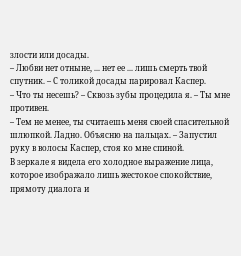злости или досады.
– Любви нет отныне, ... нет ее ... лишь смерть твой спутник. – С толикой досады парировал Каспер.
– Что ты несешь? – Сквозь зубы процедила я. – Ты мне противен.
– Тем не менее, ты считаешь меня своей спасительной шлюпкой. Ладно. Объясню на пальцах. – Запустил руку в волосы Каспер, стоя ко мне спиной.
В зеркале я видела его холодное выражение лица, которое изображало лишь жестокое спокойствие, прямоту диалога и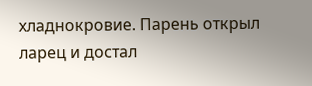хладнокровие. Парень открыл ларец и достал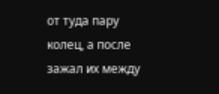от туда пару колец, а после зажал их между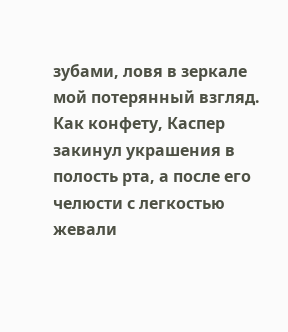зубами, ловя в зеркале мой потерянный взгляд. Как конфету, Каспер закинул украшения в полость рта, а после его челюсти с легкостью жевали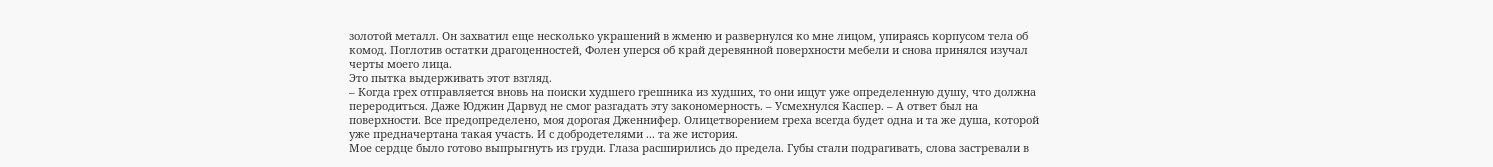золотой металл. Он захватил еще несколько украшений в жменю и развернулся ко мне лицом, упираясь корпусом тела об комод. Поглотив остатки драгоценностей, Фолен уперся об край деревянной поверхности мебели и снова принялся изучал черты моего лица.
Это пытка выдерживать этот взгляд.
– Когда грех отправляется вновь на поиски худшего грешника из худших, то они ищут уже определенную душу, что должна переродиться. Даже Юджин Дарвуд не смог разгадать эту закономерность. – Усмехнулся Каспер. – А ответ был на поверхности. Все предопределено, моя дорогая Дженнифер. Олицетворением греха всегда будет одна и та же душа, которой уже предначертана такая участь. И с добродетелями ... та же история.
Мое сердце было готово выпрыгнуть из груди. Глаза расширились до предела. Губы стали подрагивать, слова застревали в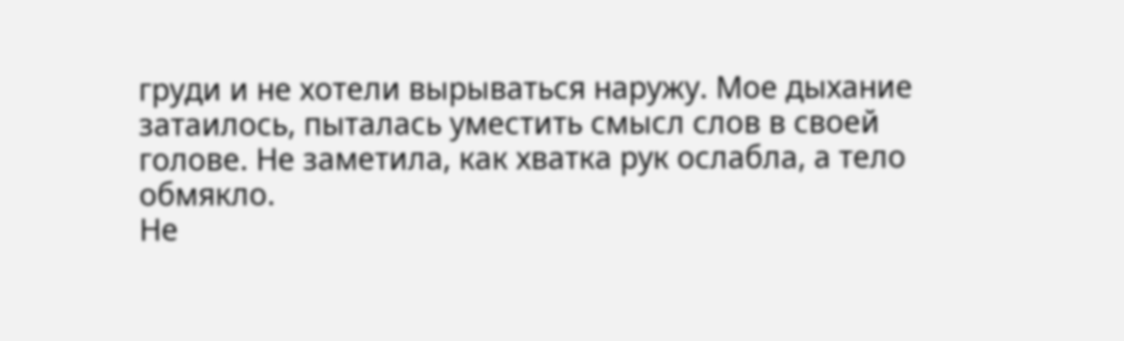груди и не хотели вырываться наружу. Мое дыхание затаилось, пыталась уместить смысл слов в своей голове. Не заметила, как хватка рук ослабла, а тело обмякло.
Не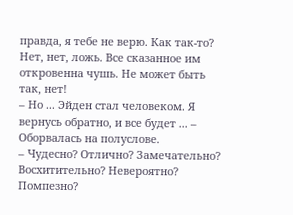правда, я тебе не верю. Как так-то? Нет, нет, ложь. Все сказанное им откровенна чушь. Не может быть так, нет!
– Но ... Эйден стал человеком. Я вернусь обратно, и все будет ... – Оборвалась на полуслове.
– Чудесно? Отлично? Замечательно? Восхитительно? Невероятно? Помпезно?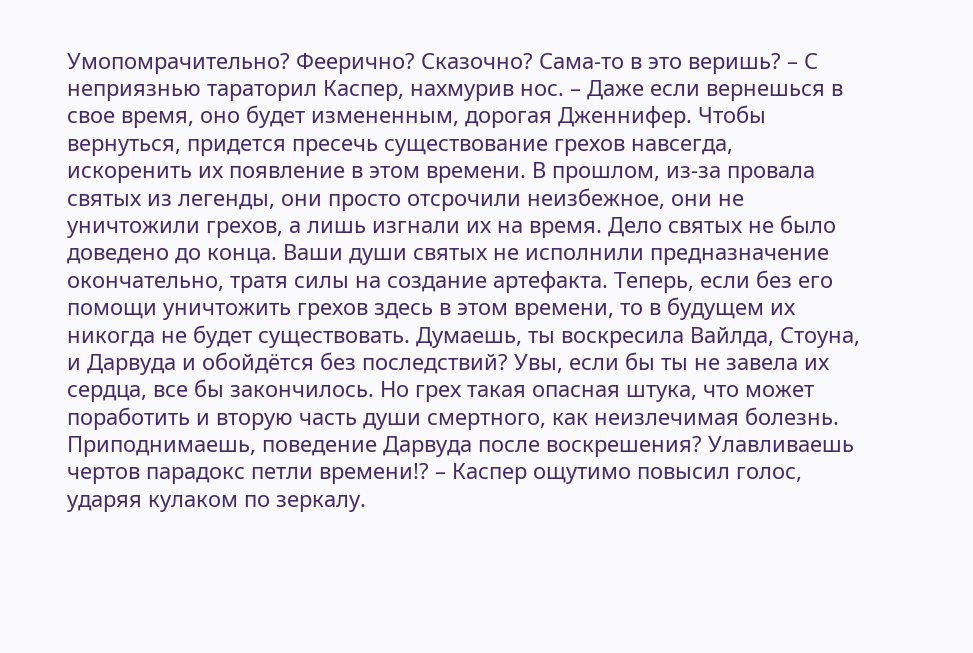Умопомрачительно? Феерично? Сказочно? Сама-то в это веришь? – С неприязнью тараторил Каспер, нахмурив нос. – Даже если вернешься в свое время, оно будет измененным, дорогая Дженнифер. Чтобы вернуться, придется пресечь существование грехов навсегда, искоренить их появление в этом времени. В прошлом, из-за провала святых из легенды, они просто отсрочили неизбежное, они не уничтожили грехов, а лишь изгнали их на время. Дело святых не было доведено до конца. Ваши души святых не исполнили предназначение окончательно, тратя силы на создание артефакта. Теперь, если без его помощи уничтожить грехов здесь в этом времени, то в будущем их никогда не будет существовать. Думаешь, ты воскресила Вайлда, Стоуна, и Дарвуда и обойдётся без последствий? Увы, если бы ты не завела их сердца, все бы закончилось. Но грех такая опасная штука, что может поработить и вторую часть души смертного, как неизлечимая болезнь. Приподнимаешь, поведение Дарвуда после воскрешения? Улавливаешь чертов парадокс петли времени!? – Каспер ощутимо повысил голос, ударяя кулаком по зеркалу.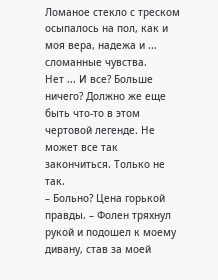Ломаное стекло с треском осыпалось на пол, как и моя вера, надежа и ... сломанные чувства.
Нет ... И все? Больше ничего? Должно же еще быть что-то в этом чертовой легенде. Не может все так закончиться. Только не так.
– Больно? Цена горькой правды. – Фолен тряхнул рукой и подошел к моему дивану, став за моей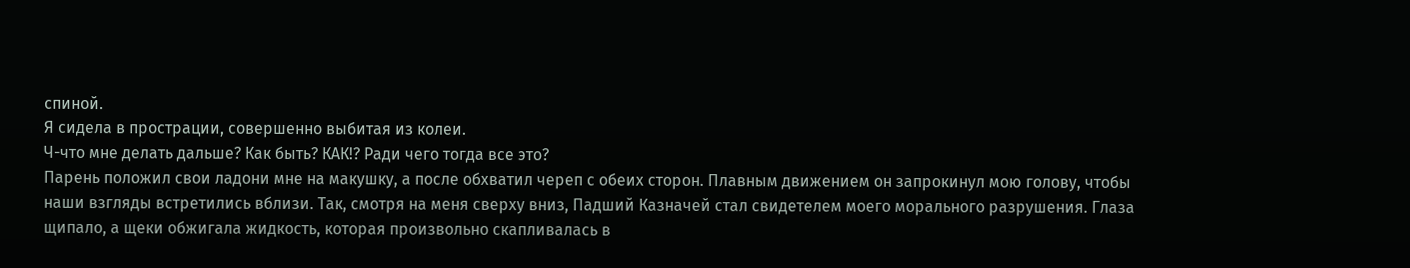спиной.
Я сидела в прострации, совершенно выбитая из колеи.
Ч-что мне делать дальше? Как быть? КАК!? Ради чего тогда все это?
Парень положил свои ладони мне на макушку, а после обхватил череп с обеих сторон. Плавным движением он запрокинул мою голову, чтобы наши взгляды встретились вблизи. Так, смотря на меня сверху вниз, Падший Казначей стал свидетелем моего морального разрушения. Глаза щипало, а щеки обжигала жидкость, которая произвольно скапливалась в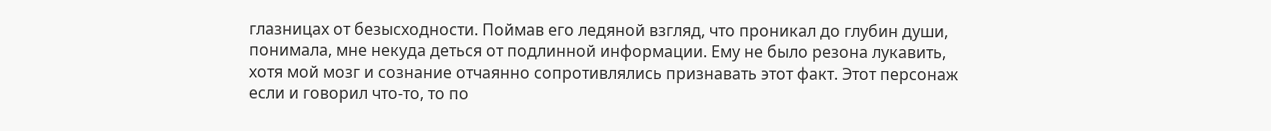глазницах от безысходности. Поймав его ледяной взгляд, что проникал до глубин души, понимала, мне некуда деться от подлинной информации. Ему не было резона лукавить, хотя мой мозг и сознание отчаянно сопротивлялись признавать этот факт. Этот персонаж если и говорил что-то, то по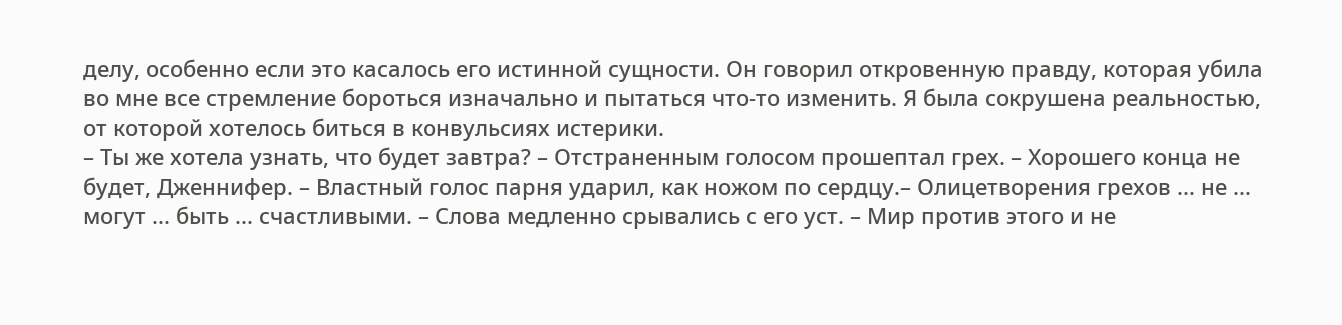делу, особенно если это касалось его истинной сущности. Он говорил откровенную правду, которая убила во мне все стремление бороться изначально и пытаться что-то изменить. Я была сокрушена реальностью, от которой хотелось биться в конвульсиях истерики.
– Ты же хотела узнать, что будет завтра? – Отстраненным голосом прошептал грех. – Хорошего конца не будет, Дженнифер. – Властный голос парня ударил, как ножом по сердцу.– Олицетворения грехов ... не ... могут ... быть ... счастливыми. – Слова медленно срывались с его уст. – Мир против этого и не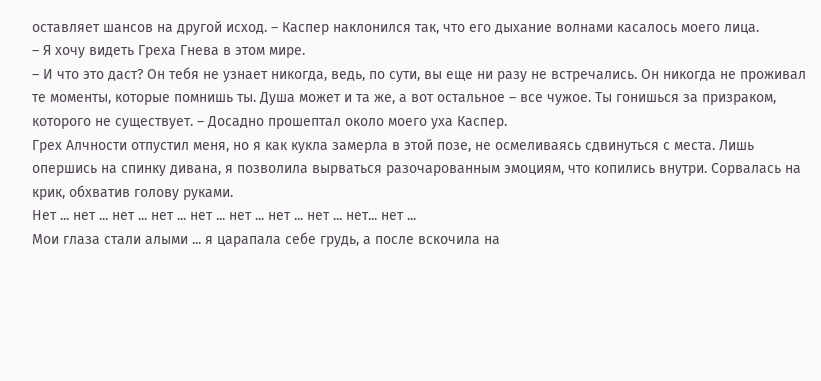оставляет шансов на другой исход. – Каспер наклонился так, что его дыхание волнами касалось моего лица.
– Я хочу видеть Греха Гнева в этом мире.
– И что это даст? Он тебя не узнает никогда, ведь, по сути, вы еще ни разу не встречались. Он никогда не проживал те моменты, которые помнишь ты. Душа может и та же, а вот остальное – все чужое. Ты гонишься за призраком, которого не существует. – Досадно прошептал около моего уха Каспер.
Грех Алчности отпустил меня, но я как кукла замерла в этой позе, не осмеливаясь сдвинуться с места. Лишь опершись на спинку дивана, я позволила вырваться разочарованным эмоциям, что копились внутри. Сорвалась на крик, обхватив голову руками.
Нет ... нет ... нет ... нет ... нет ... нет ... нет ... нет ... нет... нет ...
Мои глаза стали алыми ... я царапала себе грудь, а после вскочила на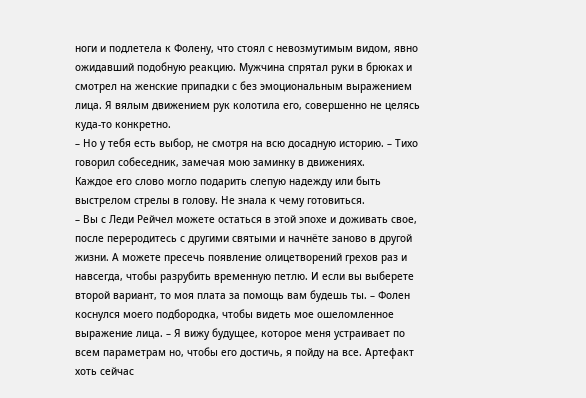ноги и подлетела к Фолену, что стоял с невозмутимым видом, явно ожидавший подобную реакцию. Мужчина спрятал руки в брюках и смотрел на женские припадки с без эмоциональным выражением лица. Я вялым движением рук колотила его, совершенно не целясь куда-то конкретно.
– Но у тебя есть выбор, не смотря на всю досадную историю. – Тихо говорил собеседник, замечая мою заминку в движениях.
Каждое его слово могло подарить слепую надежду или быть выстрелом стрелы в голову. Не знала к чему готовиться.
– Вы с Леди Рейчел можете остаться в этой эпохе и доживать свое, после переродитесь с другими святыми и начнёте заново в другой жизни. А можете пресечь появление олицетворений грехов раз и навсегда, чтобы разрубить временную петлю. И если вы выберете второй вариант, то моя плата за помощь вам будешь ты. – Фолен коснулся моего подбородка, чтобы видеть мое ошеломленное выражение лица. – Я вижу будущее, которое меня устраивает по всем параметрам но, чтобы его достичь, я пойду на все. Артефакт хоть сейчас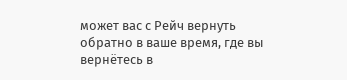может вас с Рейч вернуть обратно в ваше время, где вы вернётесь в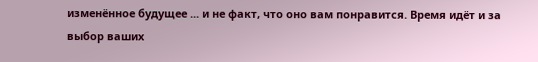изменённое будущее ... и не факт, что оно вам понравится. Время идёт и за выбор ваших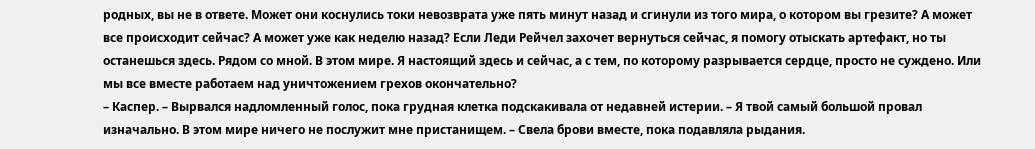родных, вы не в ответе. Может они коснулись токи невозврата уже пять минут назад и сгинули из того мира, о котором вы грезите? А может все происходит сейчас? А может уже как неделю назад? Если Леди Рейчел захочет вернуться сейчас, я помогу отыскать артефакт, но ты останешься здесь. Рядом со мной. В этом мире. Я настоящий здесь и сейчас, а с тем, по которому разрывается сердце, просто не суждено. Или мы все вместе работаем над уничтожением грехов окончательно?
– Каспер. – Вырвался надломленный голос, пока грудная клетка подскакивала от недавней истерии. – Я твой самый большой провал изначально. В этом мире ничего не послужит мне пристанищем. – Свела брови вместе, пока подавляла рыдания.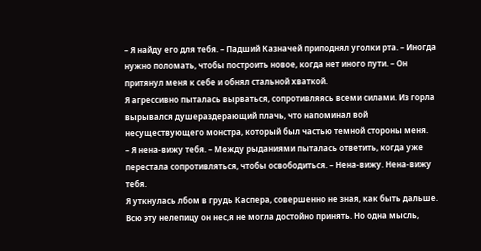– Я найду его для тебя. – Падший Казначей приподнял уголки рта. – Иногда нужно поломать, чтобы построить новое, когда нет иного пути. – Он притянул меня к себе и обнял стальной хваткой.
Я агрессивно пыталась вырваться, сопротивляясь всеми силами. Из горла вырывался душераздерающий плачь, что напоминал вой несуществующего монстра, который был частью темной стороны меня.
– Я нена-вижу тебя. – Между рыданиями пыталась ответить, когда уже перестала сопротивляться, чтобы освободиться. – Нена-вижу. Нена-вижу тебя.
Я уткнулась лбом в грудь Каспера, совершенно не зная, как быть дальше. Всю эту нелепицу он нес,я не могла достойно принять. Но одна мысль,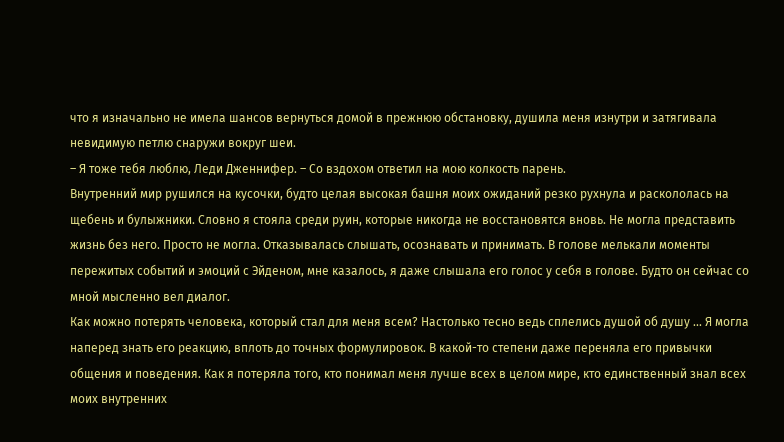что я изначально не имела шансов вернуться домой в прежнюю обстановку, душила меня изнутри и затягивала невидимую петлю снаружи вокруг шеи.
– Я тоже тебя люблю, Леди Дженнифер. – Со вздохом ответил на мою колкость парень.
Внутренний мир рушился на кусочки, будто целая высокая башня моих ожиданий резко рухнула и раскололась на щебень и булыжники. Словно я стояла среди руин, которые никогда не восстановятся вновь. Не могла представить жизнь без него. Просто не могла. Отказывалась слышать, осознавать и принимать. В голове мелькали моменты пережитых событий и эмоций с Эйденом, мне казалось, я даже слышала его голос у себя в голове. Будто он сейчас со мной мысленно вел диалог.
Как можно потерять человека, который стал для меня всем? Настолько тесно ведь сплелись душой об душу ... Я могла наперед знать его реакцию, вплоть до точных формулировок. В какой-то степени даже переняла его привычки общения и поведения. Как я потеряла того, кто понимал меня лучше всех в целом мире, кто единственный знал всех моих внутренних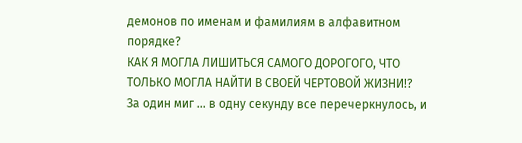демонов по именам и фамилиям в алфавитном порядке?
КАК Я МОГЛА ЛИШИТЬСЯ САМОГО ДОРОГОГО, ЧТО ТОЛЬКО МОГЛА НАЙТИ В СВОЕЙ ЧЕРТОВОЙ ЖИЗНИ!?
За один миг ... в одну секунду все перечеркнулось, и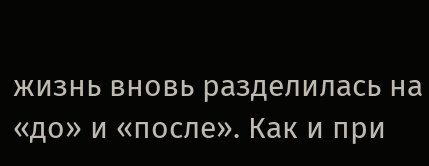жизнь вновь разделилась на «до» и «после». Как и при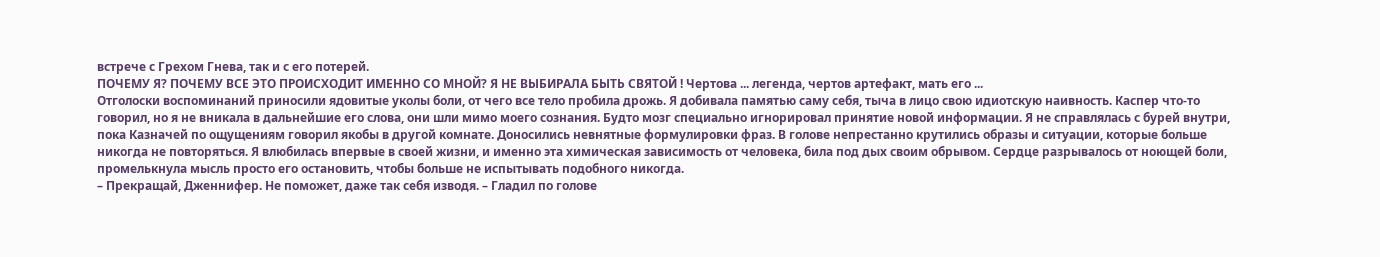встрече с Грехом Гнева, так и с его потерей.
ПОЧЕМУ Я? ПОЧЕМУ ВСЕ ЭТО ПРОИСХОДИТ ИМЕННО СО МНОЙ? Я НЕ ВЫБИРАЛА БЫТЬ СВЯТОЙ ! Чертова ... легенда, чертов артефакт, мать его ...
Отголоски воспоминаний приносили ядовитые уколы боли, от чего все тело пробила дрожь. Я добивала памятью саму себя, тыча в лицо свою идиотскую наивность. Каспер что-то говорил, но я не вникала в дальнейшие его слова, они шли мимо моего сознания. Будто мозг специально игнорировал принятие новой информации. Я не справлялась с бурей внутри, пока Казначей по ощущениям говорил якобы в другой комнате. Доносились невнятные формулировки фраз. В голове непрестанно крутились образы и ситуации, которые больше никогда не повторяться. Я влюбилась впервые в своей жизни, и именно эта химическая зависимость от человека, била под дых своим обрывом. Сердце разрывалось от ноющей боли, промелькнула мысль просто его остановить, чтобы больше не испытывать подобного никогда.
– Прекращай, Дженнифер. Не поможет, даже так себя изводя. – Гладил по голове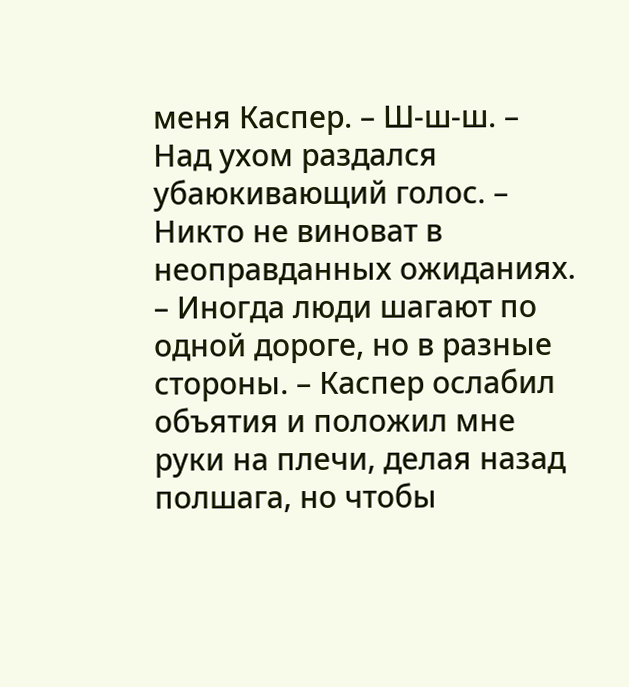меня Каспер. – Ш-ш-ш. – Над ухом раздался убаюкивающий голос. – Никто не виноват в неоправданных ожиданиях. – Иногда люди шагают по одной дороге, но в разные стороны. – Каспер ослабил объятия и положил мне руки на плечи, делая назад полшага, но чтобы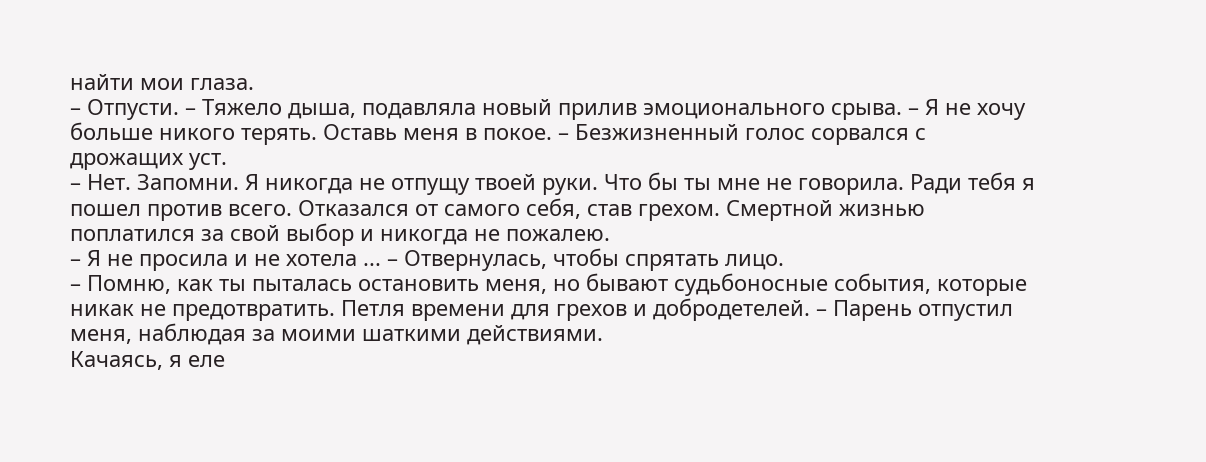найти мои глаза.
– Отпусти. – Тяжело дыша, подавляла новый прилив эмоционального срыва. – Я не хочу больше никого терять. Оставь меня в покое. – Безжизненный голос сорвался с дрожащих уст.
– Нет. Запомни. Я никогда не отпущу твоей руки. Что бы ты мне не говорила. Ради тебя я пошел против всего. Отказался от самого себя, став грехом. Смертной жизнью поплатился за свой выбор и никогда не пожалею.
– Я не просила и не хотела ... – Отвернулась, чтобы спрятать лицо.
– Помню, как ты пыталась остановить меня, но бывают судьбоносные события, которые никак не предотвратить. Петля времени для грехов и добродетелей. – Парень отпустил меня, наблюдая за моими шаткими действиями.
Качаясь, я еле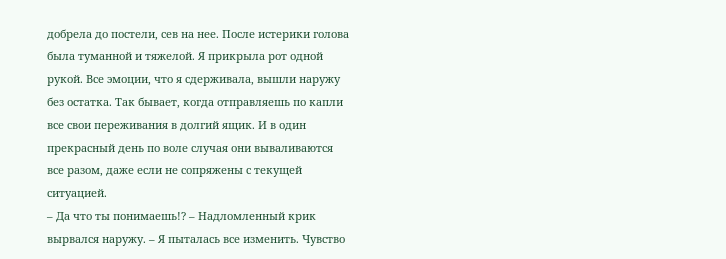добрела до постели, сев на нее. После истерики голова была туманной и тяжелой. Я прикрыла рот одной рукой. Все эмоции, что я сдерживала, вышли наружу без остатка. Так бывает, когда отправляешь по капли все свои переживания в долгий ящик. И в один прекрасный день по воле случая они вываливаются все разом, даже если не сопряжены с текущей ситуацией.
– Да что ты понимаешь!? – Надломленный крик вырвался наружу. – Я пыталась все изменить. Чувство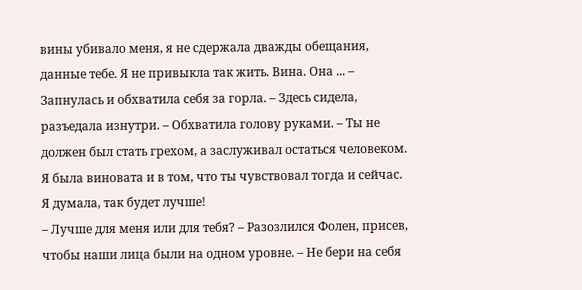вины убивало меня, я не сдержала дважды обещания, данные тебе. Я не привыкла так жить. Вина. Она ... – Запнулась и обхватила себя за горла. – Здесь сидела, разъедала изнутри. – Обхватила голову руками. – Ты не должен был стать грехом, а заслуживал остаться человеком. Я была виновата и в том, что ты чувствовал тогда и сейчас. Я думала, так будет лучше!
– Лучше для меня или для тебя? – Разозлился Фолен, присев, чтобы наши лица были на одном уровне. – Не бери на себя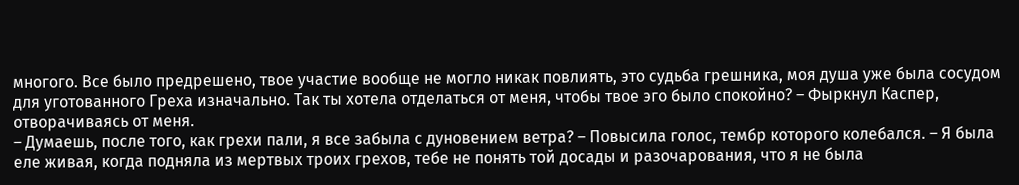многого. Все было предрешено, твое участие вообще не могло никак повлиять, это судьба грешника, моя душа уже была сосудом для уготованного Греха изначально. Так ты хотела отделаться от меня, чтобы твое эго было спокойно? – Фыркнул Каспер, отворачиваясь от меня.
– Думаешь, после того, как грехи пали, я все забыла с дуновением ветра? – Повысила голос, тембр которого колебался. – Я была еле живая, когда подняла из мертвых троих грехов, тебе не понять той досады и разочарования, что я не была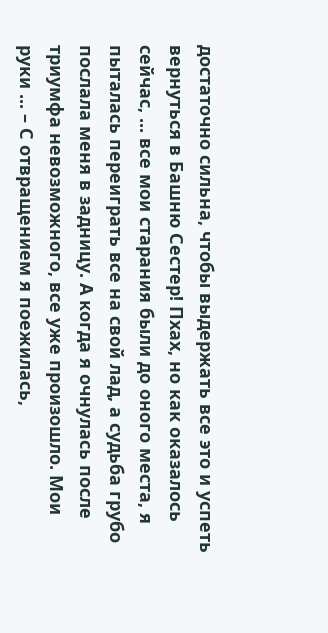достаточно сильна, чтобы выдержать все это и успеть вернуться в Башню Сестер! Пхах, но как оказалось сейчас, ... все мои старания были до оного места, я пыталась переиграть все на свой лад, а судьба грубо послала меня в задницу. А когда я очнулась после триумфа невозможного, все уже произошло. Мои руки ... – С отвращением я поежилась,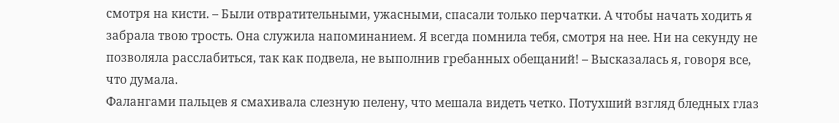смотря на кисти. – Были отвратительными, ужасными, спасали только перчатки. А чтобы начать ходить я забрала твою трость. Она служила напоминанием. Я всегда помнила тебя, смотря на нее. Ни на секунду не позволяла расслабиться, так как подвела, не выполнив гребанных обещаний! – Высказалась я, говоря все, что думала.
Фалангами пальцев я смахивала слезную пелену, что мешала видеть четко. Потухший взгляд бледных глаз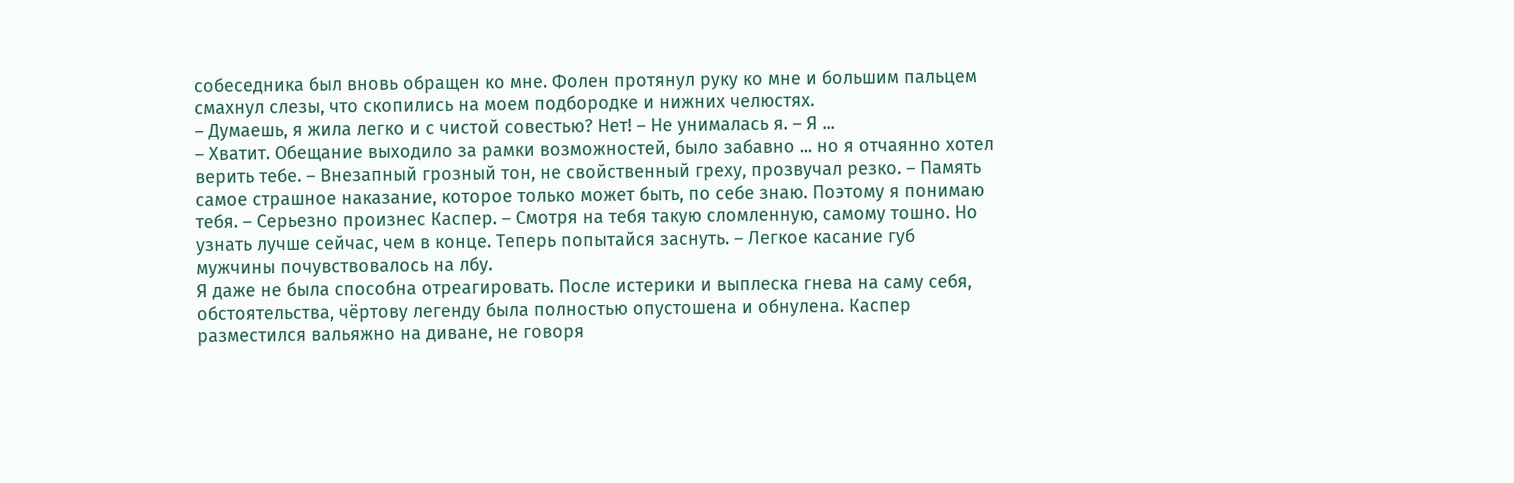собеседника был вновь обращен ко мне. Фолен протянул руку ко мне и большим пальцем смахнул слезы, что скопились на моем подбородке и нижних челюстях.
– Думаешь, я жила легко и с чистой совестью? Нет! – Не унималась я. – Я ...
– Хватит. Обещание выходило за рамки возможностей, было забавно ... но я отчаянно хотел верить тебе. – Внезапный грозный тон, не свойственный греху, прозвучал резко. – Память самое страшное наказание, которое только может быть, по себе знаю. Поэтому я понимаю тебя. – Серьезно произнес Каспер. – Смотря на тебя такую сломленную, самому тошно. Но узнать лучше сейчас, чем в конце. Теперь попытайся заснуть. – Легкое касание губ мужчины почувствовалось на лбу.
Я даже не была способна отреагировать. После истерики и выплеска гнева на саму себя, обстоятельства, чёртову легенду была полностью опустошена и обнулена. Каспер разместился вальяжно на диване, не говоря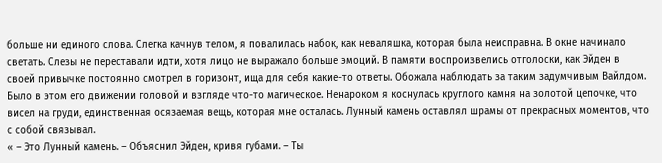больше ни единого слова. Слегка качнув телом, я повалилась набок, как неваляшка, которая была неисправна. В окне начинало светать. Слезы не переставали идти, хотя лицо не выражало больше эмоций. В памяти воспроизвелись отголоски, как Эйден в своей привычке постоянно смотрел в горизонт, ища для себя какие-то ответы. Обожала наблюдать за таким задумчивым Вайлдом. Было в этом его движении головой и взгляде что-то магическое. Ненароком я коснулась круглого камня на золотой цепочке, что висел на груди, единственная осязаемая вещь, которая мне осталась. Лунный камень оставлял шрамы от прекрасных моментов, что с собой связывал.
« – Это Лунный камень. – Объяснил Эйден, кривя губами. – Ты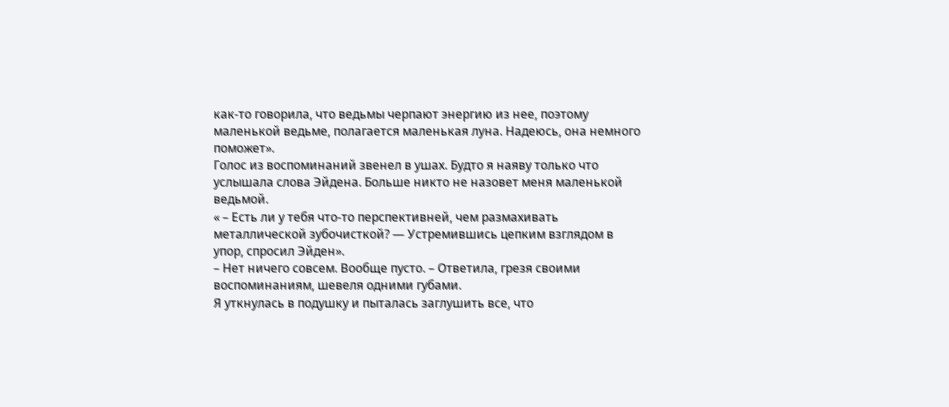как-то говорила, что ведьмы черпают энергию из нее, поэтому маленькой ведьме, полагается маленькая луна. Надеюсь, она немного поможет».
Голос из воспоминаний звенел в ушах. Будто я наяву только что услышала слова Эйдена. Больше никто не назовет меня маленькой ведьмой.
« – Есть ли у тебя что-то перспективней, чем размахивать металлической зубочисткой? — Устремившись цепким взглядом в упор, спросил Эйден».
– Нет ничего совсем. Вообще пусто. – Ответила, грезя своими воспоминаниям, шевеля одними губами.
Я уткнулась в подушку и пыталась заглушить все, что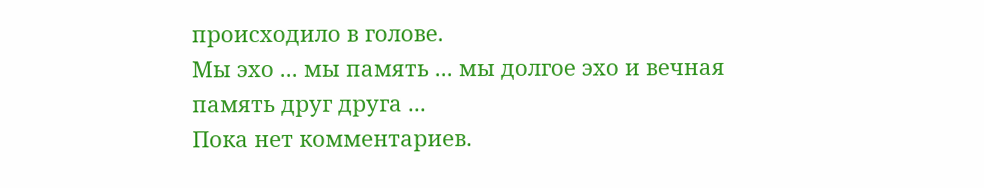происходило в голове.
Мы эхо ... мы память ... мы долгое эхо и вечная память друг друга ...
Пока нет комментариев.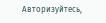Авторизуйтесь,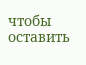чтобы оставить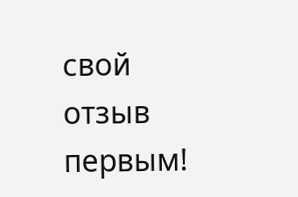свой отзыв первым!